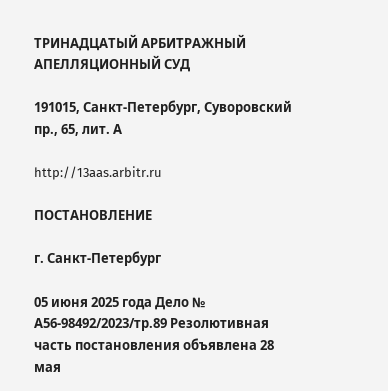ТРИНАДЦАТЫЙ АРБИТРАЖНЫЙ АПЕЛЛЯЦИОННЫЙ СУД

191015, Санкт-Петербург, Суворовский пр., 65, лит. А

http://13aas.arbitr.ru

ПОСТАНОВЛЕНИЕ

г. Санкт-Петербург

05 июня 2025 года Дело № А56-98492/2023/тр.89 Резолютивная часть постановления объявлена 28 мая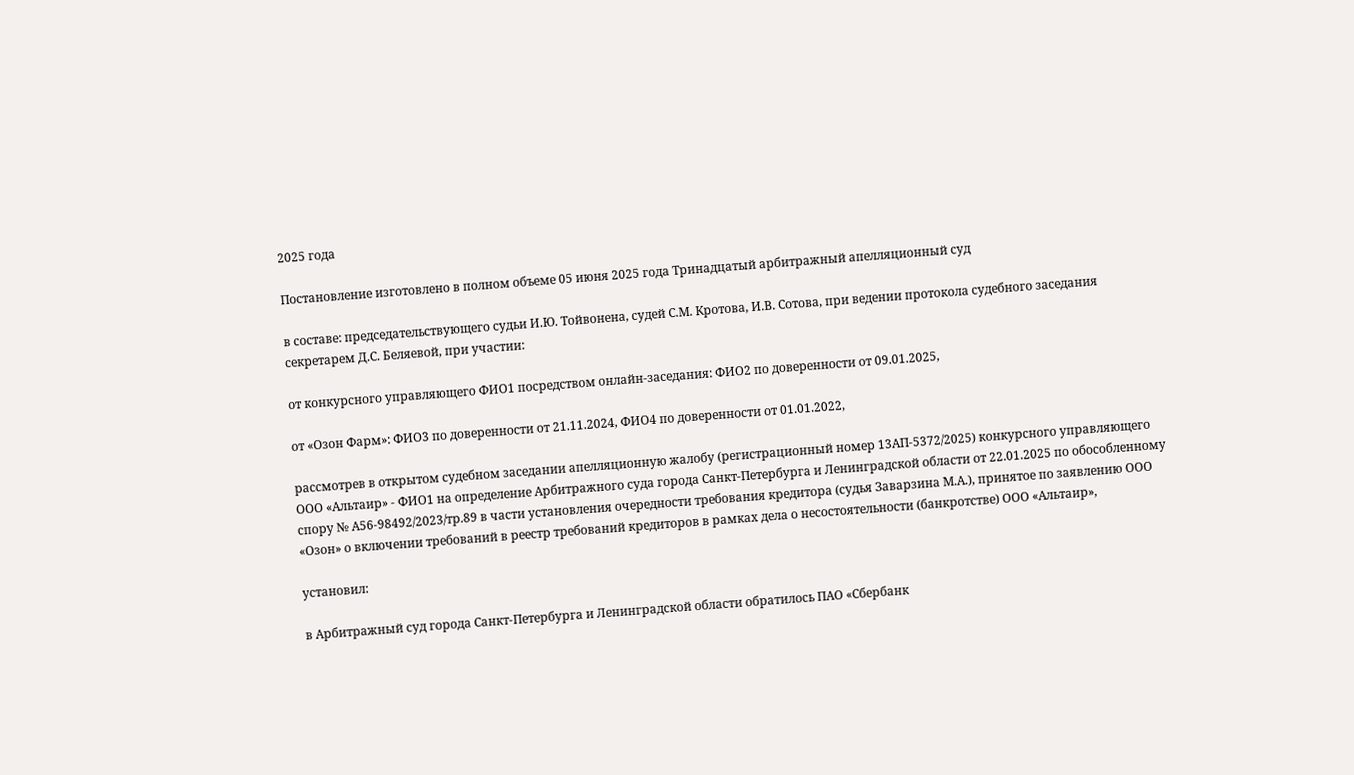2025 года

Постановление изготовлено в полном объеме 05 июня 2025 года Тринадцатый арбитражный апелляционный суд

в составе: председательствующего судьи И.Ю. Тойвонена, судей С.М. Кротова, И.В. Сотова, при ведении протокола судебного заседания секретарем Д.С. Беляевой, при участии:

от конкурсного управляющего ФИО1 посредством онлайн-заседания: ФИО2 по доверенности от 09.01.2025,

от «Озон Фарм»: ФИО3 по доверенности от 21.11.2024, ФИО4 по доверенности от 01.01.2022,

рассмотрев в открытом судебном заседании апелляционную жалобу (регистрационный номер 13АП-5372/2025) конкурсного управляющего ООО «Альтаир» - ФИО1 на определение Арбитражного суда города Санкт-Петербурга и Ленинградской области от 22.01.2025 по обособленному спору № А56-98492/2023/тр.89 в части установления очередности требования кредитора (судья Заварзина М.А.), принятое по заявлению ООО «Озон» о включении требований в реестр требований кредиторов в рамках дела о несостоятельности (банкротстве) ООО «Альтаир»,

установил:

в Арбитражный суд города Санкт-Петербурга и Ленинградской области обратилось ПАО «Сбербанк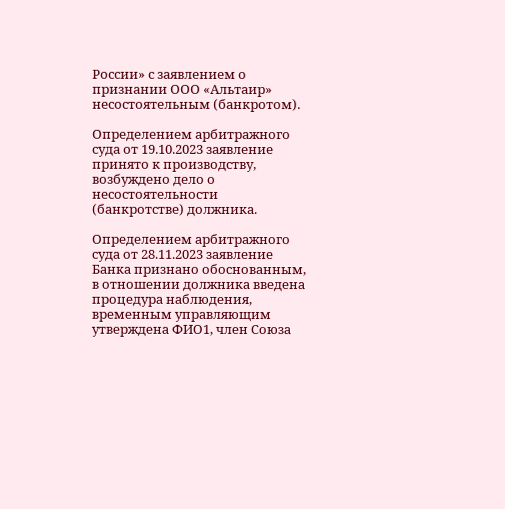России» с заявлением о признании ООО «Альтаир» несостоятельным (банкротом).

Определением арбитражного суда от 19.10.2023 заявление принято к производству, возбуждено дело о несостоятельности (банкротстве) должника.

Определением арбитражного суда от 28.11.2023 заявление Банка признано обоснованным, в отношении должника введена процедура наблюдения, временным управляющим утверждена ФИО1, член Союза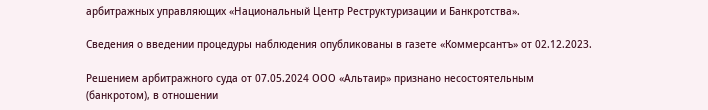арбитражных управляющих «Национальный Центр Реструктуризации и Банкротства».

Сведения о введении процедуры наблюдения опубликованы в газете «Коммерсантъ» от 02.12.2023.

Решением арбитражного суда от 07.05.2024 ООО «Альтаир» признано несостоятельным (банкротом), в отношении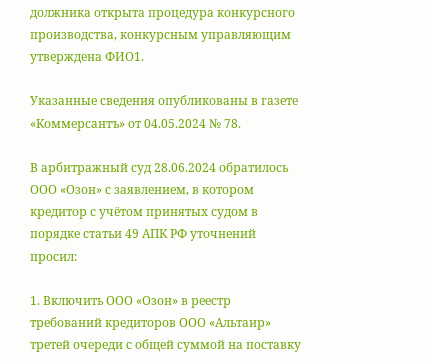должника открыта процедура конкурсного производства, конкурсным управляющим утверждена ФИО1.

Указанные сведения опубликованы в газете «Коммерсантъ» от 04.05.2024 № 78.

В арбитражный суд 28.06.2024 обратилось ООО «Озон» с заявлением, в котором кредитор с учётом принятых судом в порядке статьи 49 АПК РФ уточнений просил:

1. Включить ООО «Озон» в реестр требований кредиторов ООО «Альтаир» третей очереди с общей суммой на поставку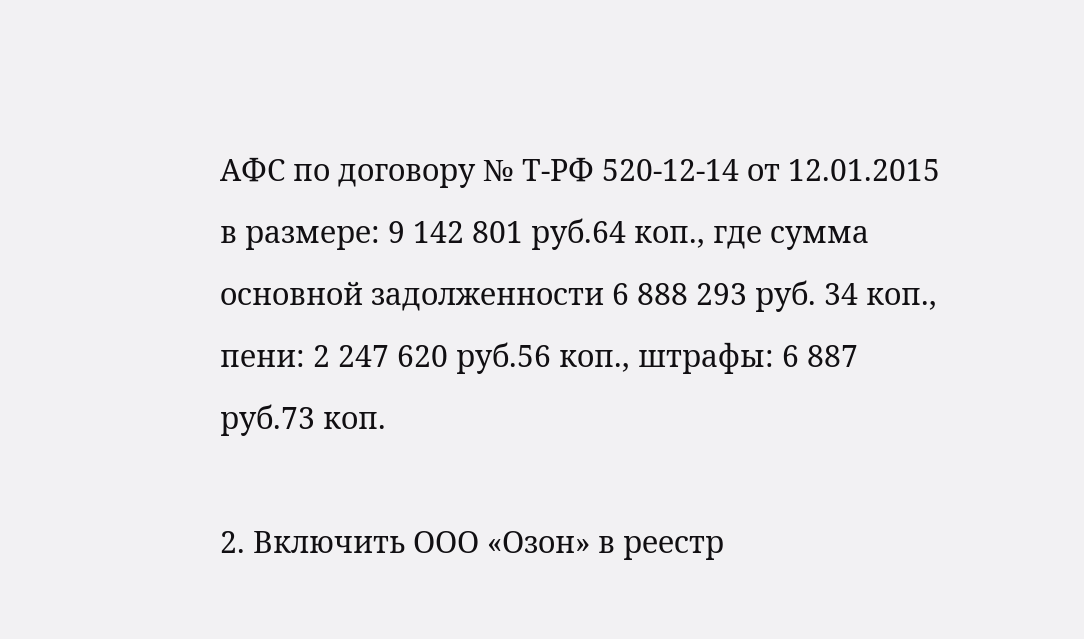АФС по договору № Т-РФ 520-12-14 от 12.01.2015 в размере: 9 142 801 руб.64 коп., где сумма основной задолженности 6 888 293 руб. 34 коп., пени: 2 247 620 руб.56 коп., штрафы: 6 887 руб.73 коп.

2. Включить ООО «Озон» в реестр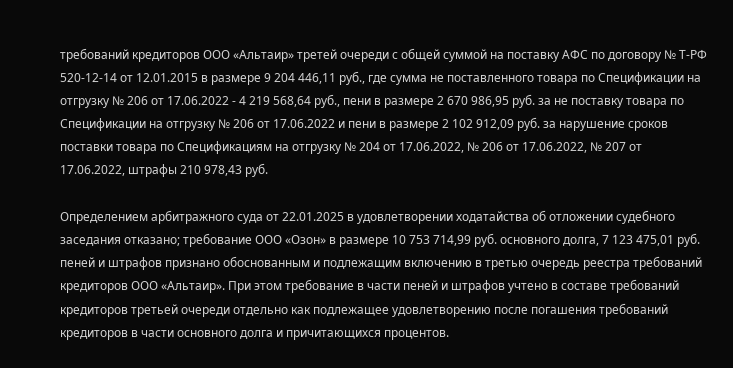требований кредиторов ООО «Альтаир» третей очереди с общей суммой на поставку АФС по договору № Т-РФ 520-12-14 от 12.01.2015 в размере 9 204 446,11 руб., где сумма не поставленного товара по Спецификации на отгрузку № 206 от 17.06.2022 - 4 219 568,64 руб., пени в размере 2 670 986,95 руб. за не поставку товара по Спецификации на отгрузку № 206 от 17.06.2022 и пени в размере 2 102 912,09 руб. за нарушение сроков поставки товара по Спецификациям на отгрузку № 204 от 17.06.2022, № 206 от 17.06.2022, № 207 от 17.06.2022, штрафы 210 978,43 руб.

Определением арбитражного суда от 22.01.2025 в удовлетворении ходатайства об отложении судебного заседания отказано; требование ООО «Озон» в размере 10 753 714,99 руб. основного долга, 7 123 475,01 руб. пеней и штрафов признано обоснованным и подлежащим включению в третью очередь реестра требований кредиторов ООО «Альтаир». При этом требование в части пеней и штрафов учтено в составе требований кредиторов третьей очереди отдельно как подлежащее удовлетворению после погашения требований кредиторов в части основного долга и причитающихся процентов.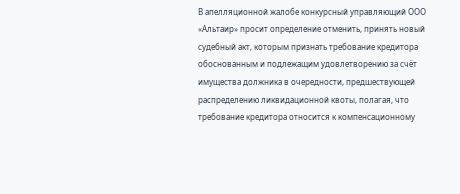В апелляционной жалобе конкурсный управляющий ООО «Альтаир» просит определение отменить, принять новый судебный акт, которым признать требование кредитора обоснованным и подлежащим удовлетворению за счёт имущества должника в очередности, предшествующей распределению ликвидационной квоты, полагая, что требование кредитора относится к компенсационному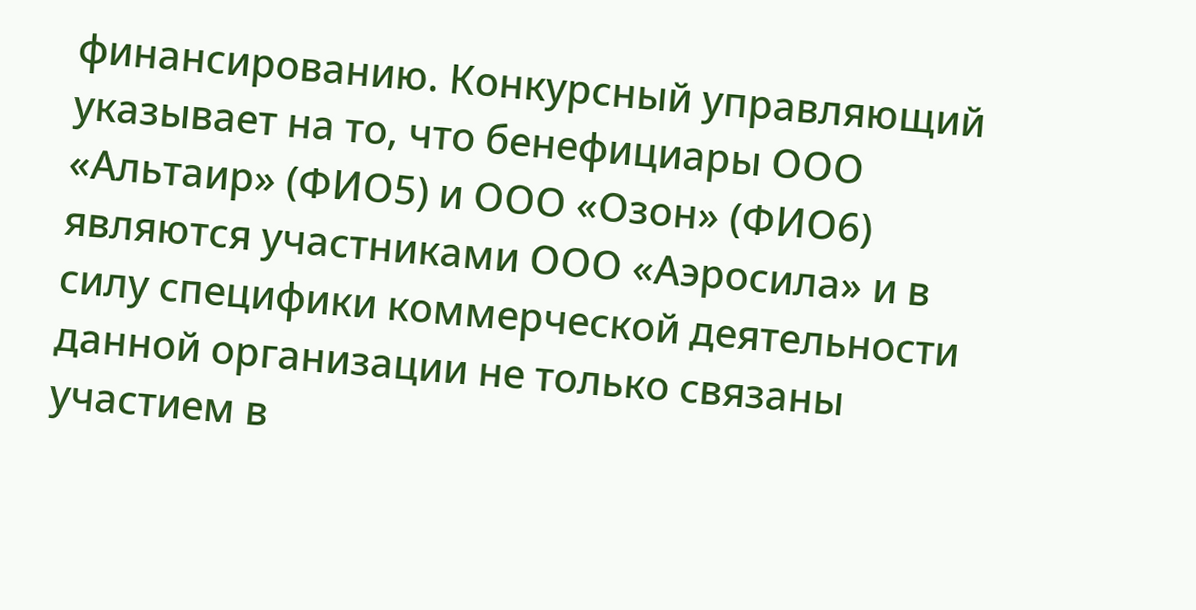финансированию. Конкурсный управляющий указывает на то, что бенефициары ООО «Альтаир» (ФИО5) и ООО «Озон» (ФИО6) являются участниками ООО «Аэросила» и в силу специфики коммерческой деятельности данной организации не только связаны участием в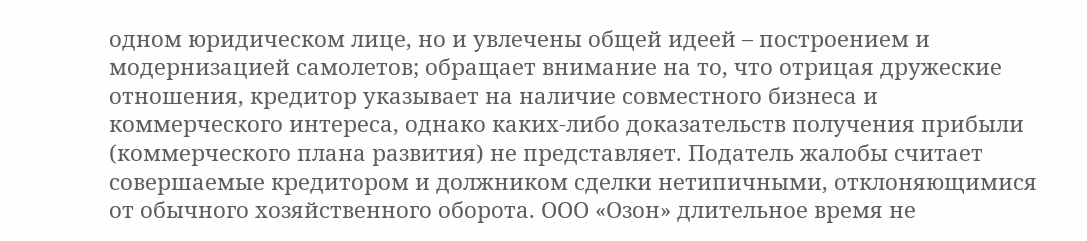одном юридическом лице, но и увлечены общей идеей – построением и модернизацией самолетов; обращает внимание на то, что отрицая дружеские отношения, кредитор указывает на наличие совместного бизнеса и коммерческого интереса, однако каких-либо доказательств получения прибыли (коммерческого плана развития) не представляет. Податель жалобы считает совершаемые кредитором и должником сделки нетипичными, отклоняющимися от обычного хозяйственного оборота. ООО «Озон» длительное время не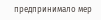предпринимало мер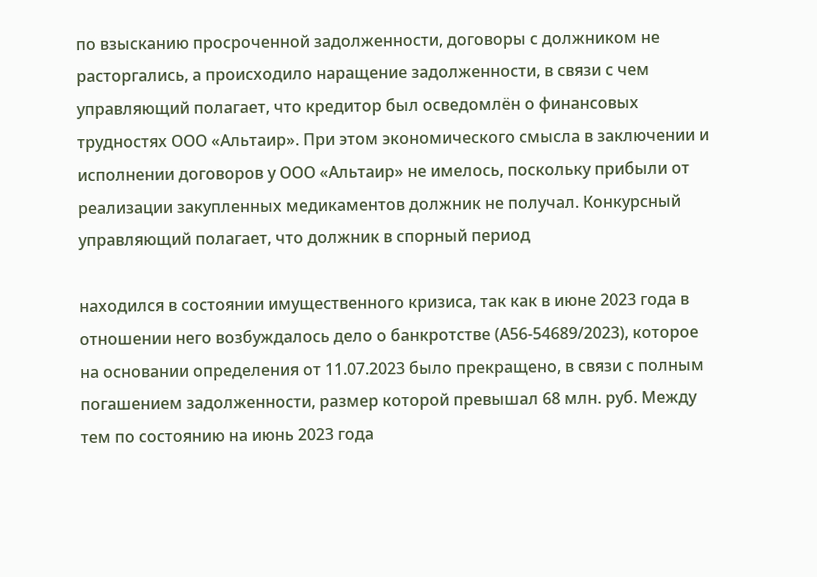по взысканию просроченной задолженности, договоры с должником не расторгались, а происходило наращение задолженности, в связи с чем управляющий полагает, что кредитор был осведомлён о финансовых трудностях ООО «Альтаир». При этом экономического смысла в заключении и исполнении договоров у ООО «Альтаир» не имелось, поскольку прибыли от реализации закупленных медикаментов должник не получал. Конкурсный управляющий полагает, что должник в спорный период

находился в состоянии имущественного кризиса, так как в июне 2023 года в отношении него возбуждалось дело о банкротстве (А56-54689/2023), которое на основании определения от 11.07.2023 было прекращено, в связи с полным погашением задолженности, размер которой превышал 68 млн. руб. Между тем по состоянию на июнь 2023 года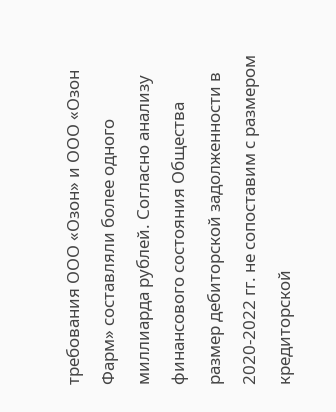требования ООО «Озон» и ООО «Озон Фарм» составляли более одного миллиарда рублей. Согласно анализу финансового состояния Общества размер дебиторской задолженности в 2020-2022 гг. не сопоставим с размером кредиторской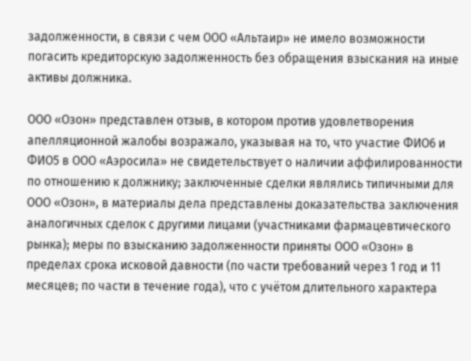задолженности, в связи с чем ООО «Альтаир» не имело возможности погасить кредиторскую задолженность без обращения взыскания на иные активы должника.

ООО «Озон» представлен отзыв, в котором против удовлетворения апелляционной жалобы возражало, указывая на то, что участие ФИО6 и ФИО5 в ООО «Аэросила» не свидетельствует о наличии аффилированности по отношению к должнику; заключенные сделки являлись типичными для ООО «Озон», в материалы дела представлены доказательства заключения аналогичных сделок с другими лицами (участниками фармацевтического рынка); меры по взысканию задолженности приняты ООО «Озон» в пределах срока исковой давности (по части требований через 1 год и 11 месяцев; по части в течение года), что с учётом длительного характера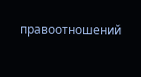правоотношений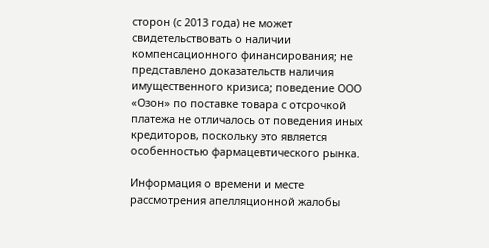сторон (с 2013 года) не может свидетельствовать о наличии компенсационного финансирования; не представлено доказательств наличия имущественного кризиса; поведение ООО «Озон» по поставке товара с отсрочкой платежа не отличалось от поведения иных кредиторов, поскольку это является особенностью фармацевтического рынка.

Информация о времени и месте рассмотрения апелляционной жалобы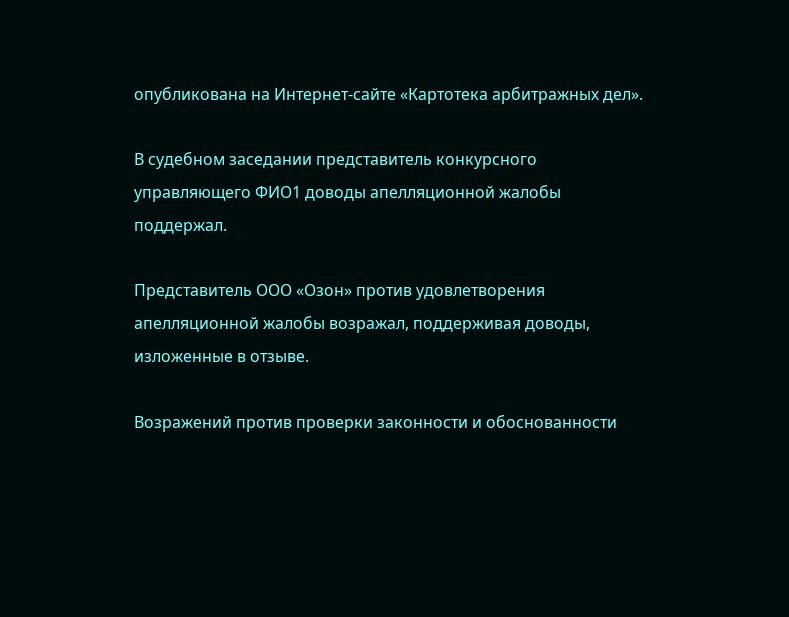опубликована на Интернет-сайте «Картотека арбитражных дел».

В судебном заседании представитель конкурсного управляющего ФИО1 доводы апелляционной жалобы поддержал.

Представитель ООО «Озон» против удовлетворения апелляционной жалобы возражал, поддерживая доводы, изложенные в отзыве.

Возражений против проверки законности и обоснованности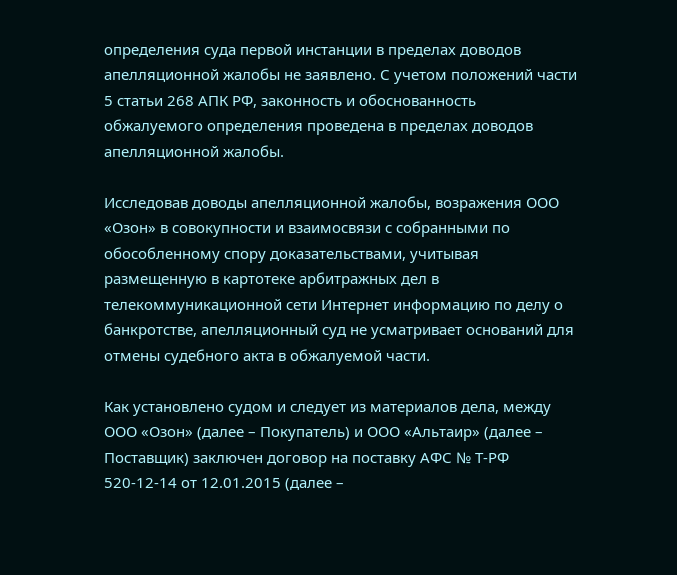определения суда первой инстанции в пределах доводов апелляционной жалобы не заявлено. С учетом положений части 5 статьи 268 АПК РФ, законность и обоснованность обжалуемого определения проведена в пределах доводов апелляционной жалобы.

Исследовав доводы апелляционной жалобы, возражения ООО «Озон» в совокупности и взаимосвязи с собранными по обособленному спору доказательствами, учитывая размещенную в картотеке арбитражных дел в телекоммуникационной сети Интернет информацию по делу о банкротстве, апелляционный суд не усматривает оснований для отмены судебного акта в обжалуемой части.

Как установлено судом и следует из материалов дела, между ООО «Озон» (далее – Покупатель) и ООО «Альтаир» (далее – Поставщик) заключен договор на поставку АФС № Т-РФ 520-12-14 от 12.01.2015 (далее –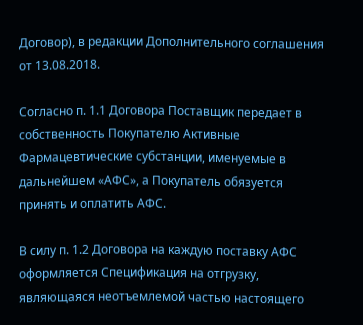Договор), в редакции Дополнительного соглашения от 13.08.2018.

Согласно п. 1.1 Договора Поставщик передает в собственность Покупателю Активные Фармацевтические субстанции, именуемые в дальнейшем «АФС», а Покупатель обязуется принять и оплатить АФС.

В силу п. 1.2 Договора на каждую поставку АФС оформляется Спецификация на отгрузку, являющаяся неотъемлемой частью настоящего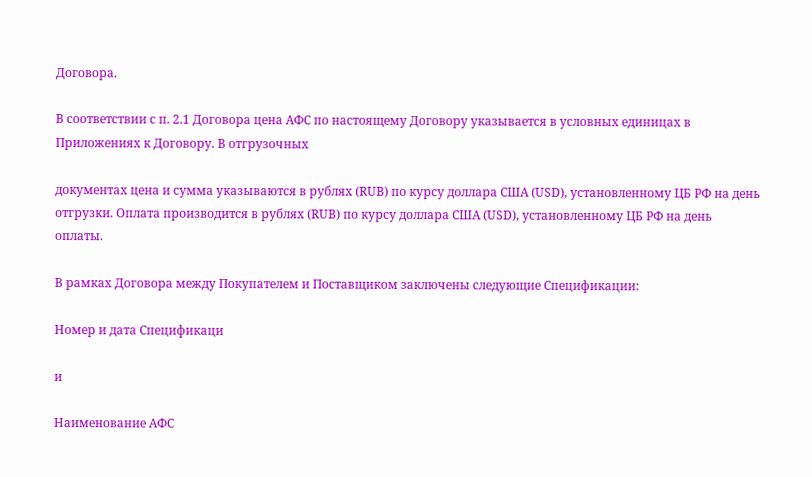Договора.

В соответствии с п. 2.1 Договора цена АФС по настоящему Договору указывается в условных единицах в Приложениях к Договору. В отгрузочных

документах цена и сумма указываются в рублях (RUB) по курсу доллара США (USD), установленному ЦБ РФ на день отгрузки. Оплата производится в рублях (RUB) по курсу доллара США (USD), установленному ЦБ РФ на день оплаты.

В рамках Договора между Покупателем и Поставщиком заключены следующие Спецификации:

Номер и дата Спецификаци

и

Наименование АФС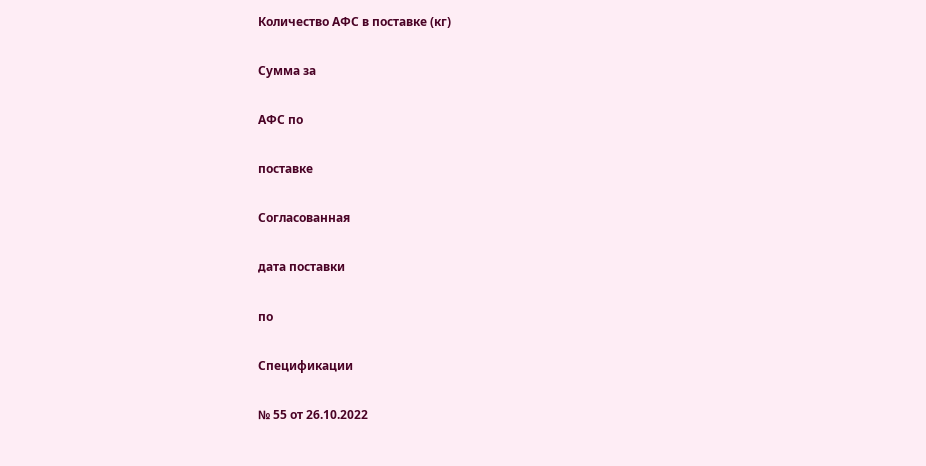Количество АФС в поставке (кг)

Сумма за

АФС по

поставке

Согласованная

дата поставки

по

Спецификации

№ 55 от 26.10.2022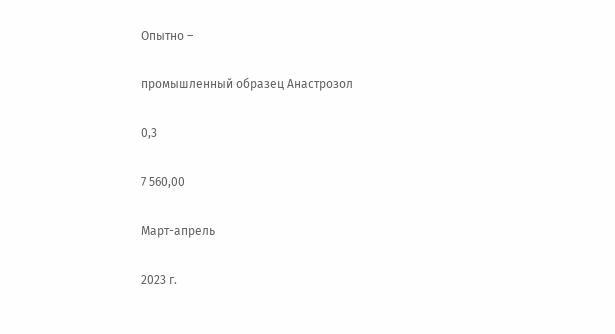Опытно –

промышленный образец Анастрозол

0,3

7 560,00

Март-апрель

2023 г.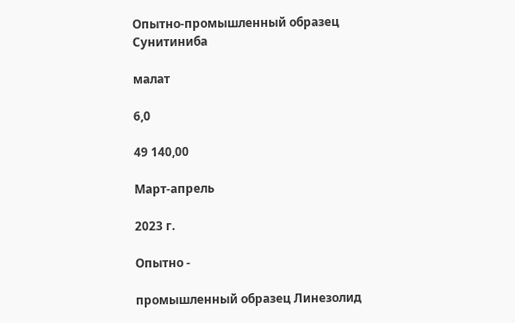Опытно-промышленный образец Сунитиниба

малат

6,0

49 140,00

Март-апрель

2023 г.

Опытно -

промышленный образец Линезолид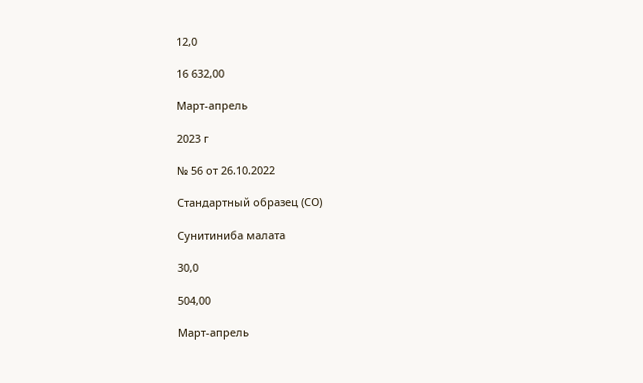12,0

16 632,00

Март-апрель

2023 г

№ 56 от 26.10.2022

Стандартный образец (СО)

Сунитиниба малата

30,0

504,00

Март-апрель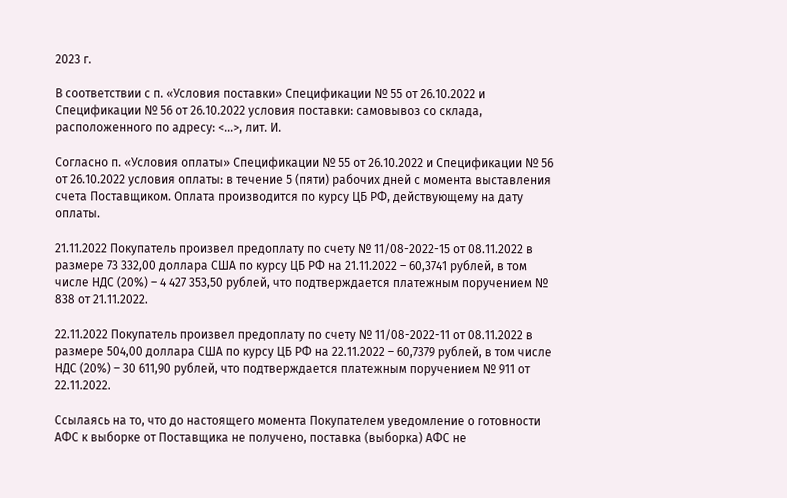2023 г.

В соответствии с п. «Условия поставки» Спецификации № 55 от 26.10.2022 и Спецификации № 56 от 26.10.2022 условия поставки: самовывоз со склада, расположенного по адресу: <...>, лит. И.

Согласно п. «Условия оплаты» Спецификации № 55 от 26.10.2022 и Спецификации № 56 от 26.10.2022 условия оплаты: в течение 5 (пяти) рабочих дней с момента выставления счета Поставщиком. Оплата производится по курсу ЦБ РФ, действующему на дату оплаты.

21.11.2022 Покупатель произвел предоплату по счету № 11/08-2022-15 от 08.11.2022 в размере 73 332,00 доллара США по курсу ЦБ РФ на 21.11.2022 – 60,3741 рублей, в том числе НДС (20%) – 4 427 353,50 рублей, что подтверждается платежным поручением № 838 от 21.11.2022.

22.11.2022 Покупатель произвел предоплату по счету № 11/08-2022-11 от 08.11.2022 в размере 504,00 доллара США по курсу ЦБ РФ на 22.11.2022 – 60,7379 рублей, в том числе НДС (20%) – 30 611,90 рублей, что подтверждается платежным поручением № 911 от 22.11.2022.

Ссылаясь на то, что до настоящего момента Покупателем уведомление о готовности АФС к выборке от Поставщика не получено, поставка (выборка) АФС не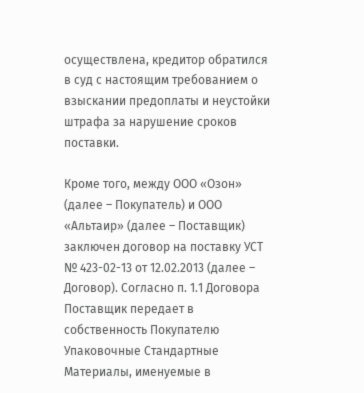осуществлена, кредитор обратился в суд с настоящим требованием о взыскании предоплаты и неустойки штрафа за нарушение сроков поставки.

Кроме того, между ООО «Озон» (далее – Покупатель) и ООО «Альтаир» (далее – Поставщик) заключен договор на поставку УСТ № 423-02-13 от 12.02.2013 (далее – Договор). Согласно п. 1.1 Договора Поставщик передает в собственность Покупателю Упаковочные Стандартные Материалы, именуемые в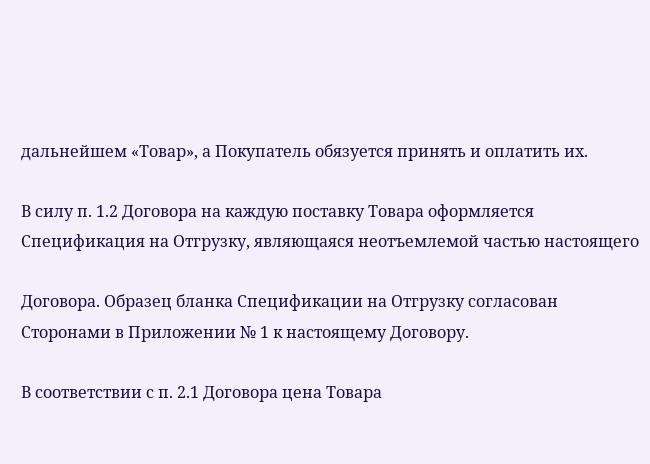дальнейшем «Товар», а Покупатель обязуется принять и оплатить их.

В силу п. 1.2 Договора на каждую поставку Товара оформляется Спецификация на Отгрузку, являющаяся неотъемлемой частью настоящего

Договора. Образец бланка Спецификации на Отгрузку согласован Сторонами в Приложении № 1 к настоящему Договору.

В соответствии с п. 2.1 Договора цена Товара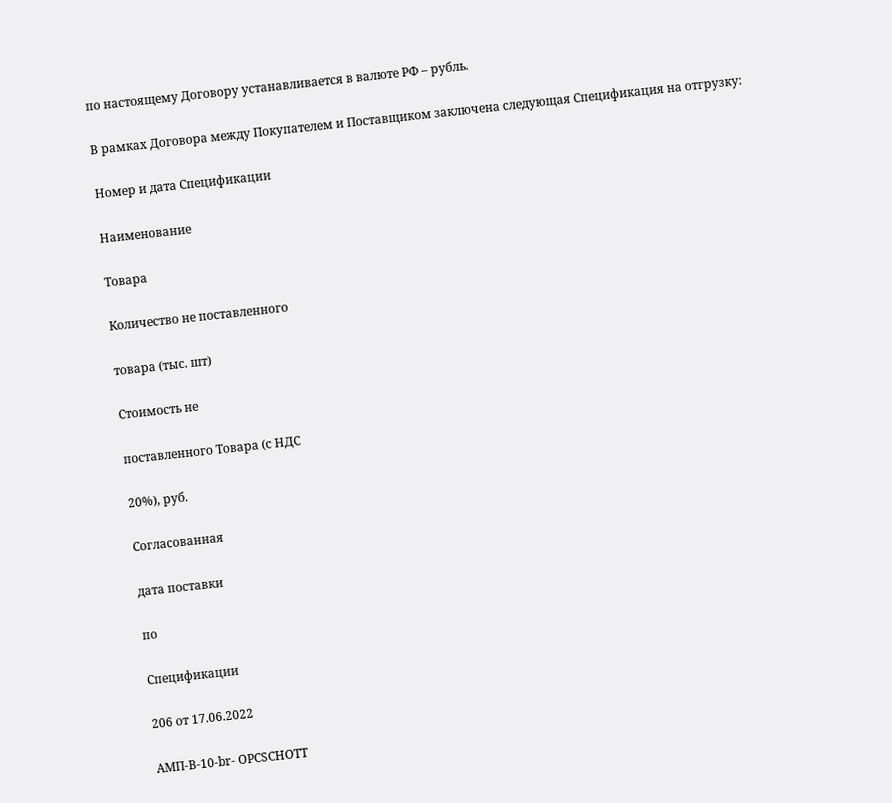по настоящему Договору устанавливается в валюте РФ – рубль.

В рамках Договора между Покупателем и Поставщиком заключена следующая Спецификация на отгрузку:

Номер и дата Спецификации

Наименование

Товара

Количество не поставленного

товара (тыс. шт)

Стоимость не

поставленного Товара (с НДС

20%), руб.

Согласованная

дата поставки

по

Спецификации

206 от 17.06.2022

АМП-В-10-br- OРCSCHOTT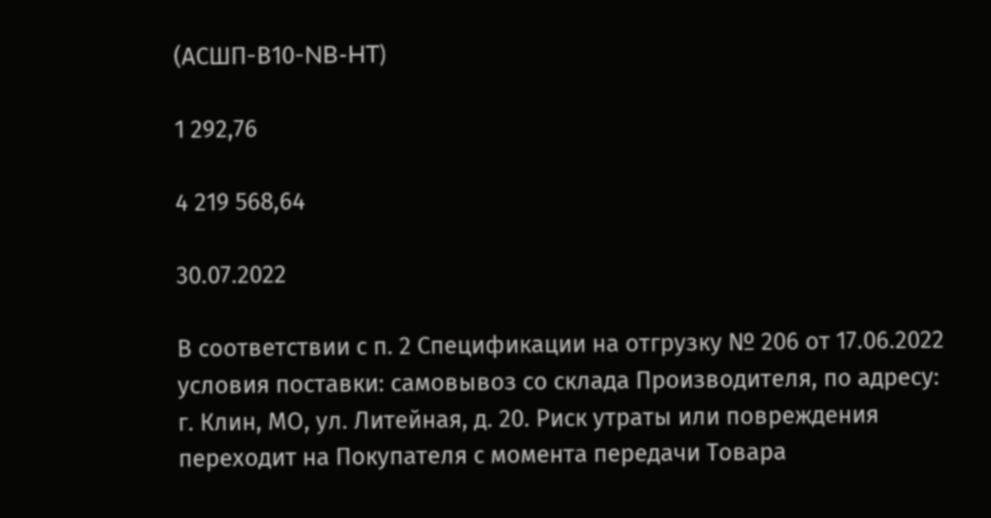(АСШП-В10-NB-HT)

1 292,76

4 219 568,64

30.07.2022

В соответствии с п. 2 Спецификации на отгрузку № 206 от 17.06.2022 условия поставки: самовывоз со склада Производителя, по адресу: г. Клин, МО, ул. Литейная, д. 20. Риск утраты или повреждения переходит на Покупателя с момента передачи Товара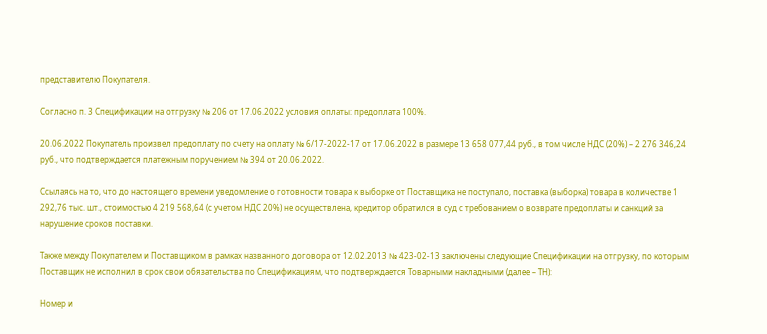представителю Покупателя.

Согласно п. 3 Спецификации на отгрузку № 206 от 17.06.2022 условия оплаты: предоплата 100%.

20.06.2022 Покупатель произвел предоплату по счету на оплату № 6/17-2022-17 от 17.06.2022 в размере 13 658 077,44 руб., в том числе НДС (20%) – 2 276 346,24 руб., что подтверждается платежным поручением № 394 от 20.06.2022.

Ссылаясь на то, что до настоящего времени уведомление о готовности товара к выборке от Поставщика не поступало, поставка (выборка) товара в количестве 1 292,76 тыс. шт., стоимостью 4 219 568,64 (с учетом НДС 20%) не осуществлена, кредитор обратился в суд с требованием о возврате предоплаты и санкций за нарушение сроков поставки.

Также между Покупателем и Поставщиком в рамках названного договора от 12.02.2013 № 423-02-13 заключены следующие Спецификации на отгрузку, по которым Поставщик не исполнил в срок свои обязательства по Спецификациям, что подтверждается Товарными накладными (далее – ТН):

Номер и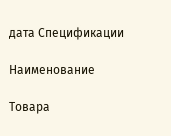дата Спецификации

Наименование

Товара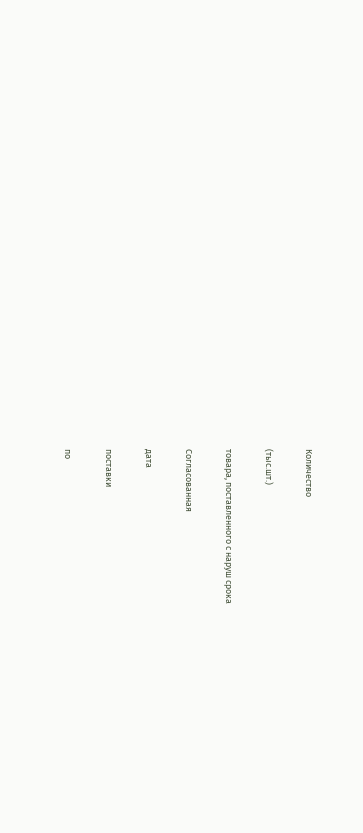Количество

(тыс.шт.)

товара, поставленного с наруш срока

Согласованная

дата

поставки

по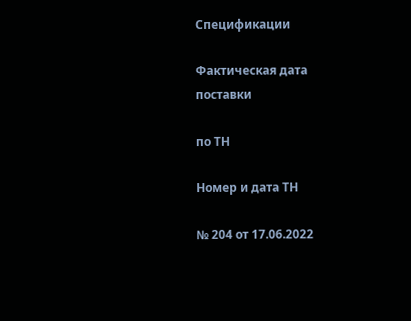Спецификации

Фактическая дата поставки

по ТН

Номер и дата ТН

№ 204 от 17.06.2022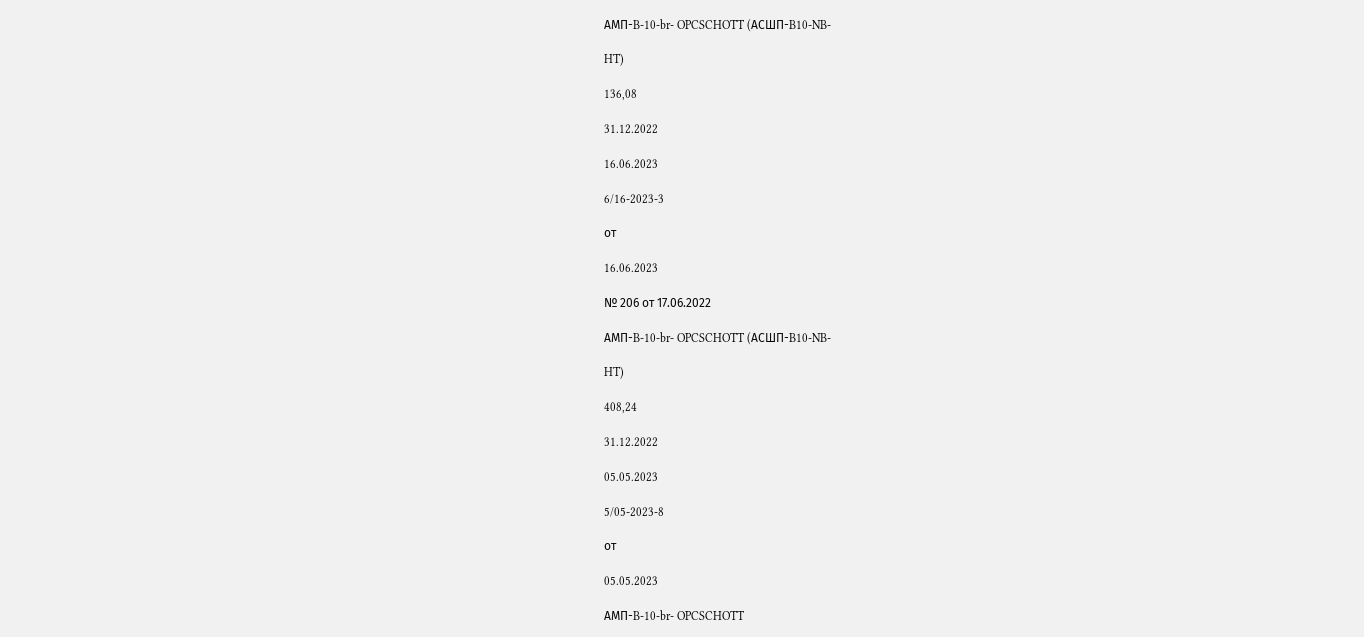АМП-B-10-br- OPCSCHOTT (ACШП-B10-NB-

HT)

136,08

31.12.2022

16.06.2023

6/16-2023-3

от

16.06.2023

№ 206 от 17.06.2022

АМП-B-10-br- OPCSCHOTT (ACШП-B10-NB-

HT)

408,24

31.12.2022

05.05.2023

5/05-2023-8

от

05.05.2023

АМП-B-10-br- OPCSCHOTT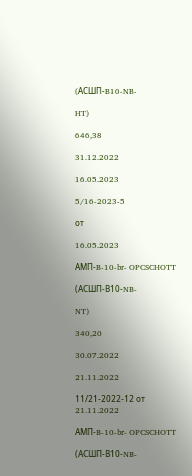(ACШП-B10-NB-

HT)

646,38

31.12.2022

16.05.2023

5/16-2023-5

от

16.05.2023

АМП-B-10-br- OPCSCHOTT

(АСШП-В10-NB-

NT)

340,20

30.07.2022

21.11.2022

11/21-2022-12 от 21.11.2022

АМП-B-10-br- OPCSCHOTT

(АСШП-В10-NB-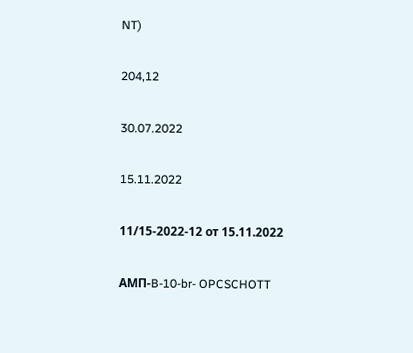NT)

204,12

30.07.2022

15.11.2022

11/15-2022-12 от 15.11.2022

АМП-B-10-br- OPCSCHOTT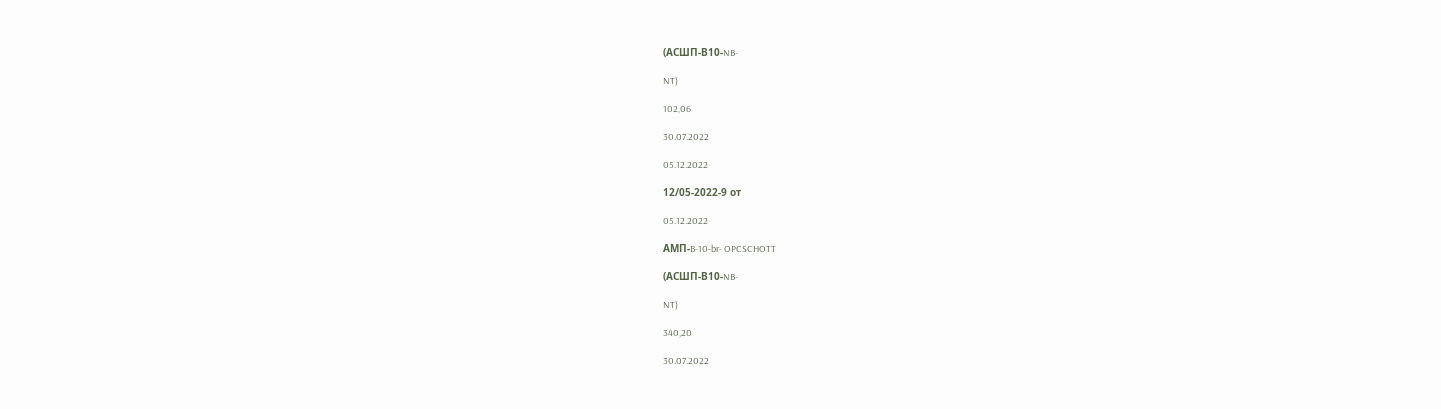(АСШП-В10-NB-

NT)

102,06

30.07.2022

05.12.2022

12/05-2022-9 от

05.12.2022

АМП-B-10-br- OPCSCHOTT

(АСШП-В10-NB-

NT)

340,20

30.07.2022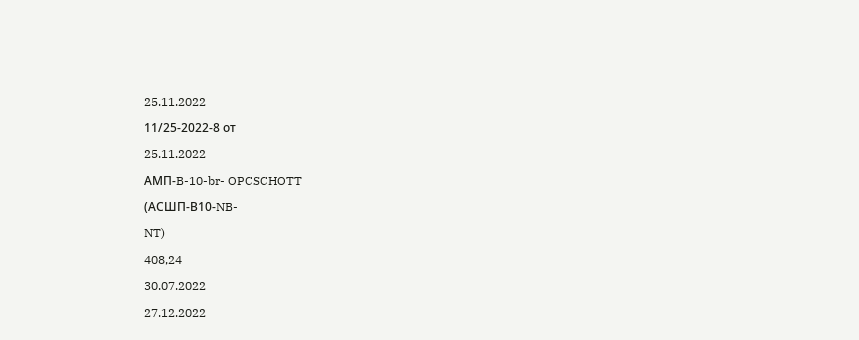25.11.2022

11/25-2022-8 от

25.11.2022

АМП-B-10-br- OPCSCHOTT

(АСШП-В10-NB-

NT)

408,24

30.07.2022

27.12.2022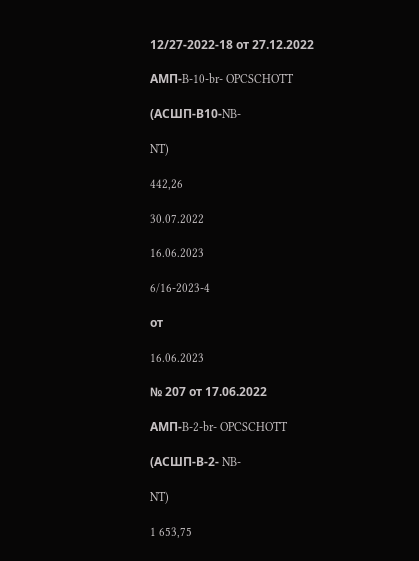12/27-2022-18 от 27.12.2022

АМП-B-10-br- OPCSCHOTT

(АСШП-В10-NB-

NT)

442,26

30.07.2022

16.06.2023

6/16-2023-4

от

16.06.2023

№ 207 от 17.06.2022

АМП-B-2-br- OPCSCHOTT

(АСШП-В-2- NB-

NT)

1 653,75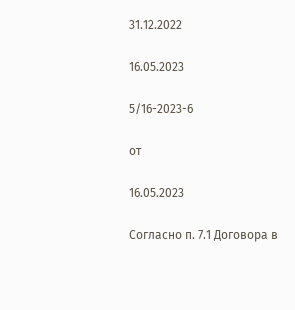31.12.2022

16.05.2023

5/16-2023-6

от

16.05.2023

Согласно п. 7.1 Договора в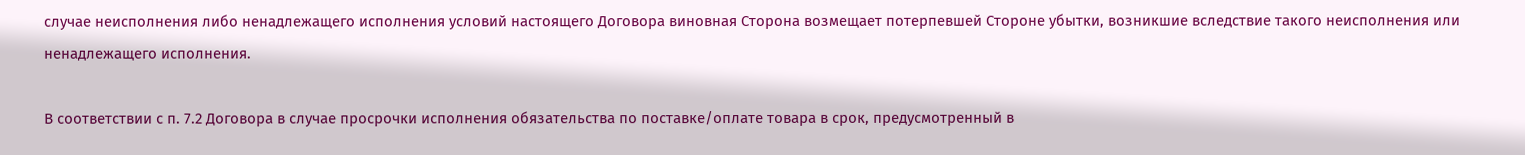случае неисполнения либо ненадлежащего исполнения условий настоящего Договора виновная Сторона возмещает потерпевшей Стороне убытки, возникшие вследствие такого неисполнения или ненадлежащего исполнения.

В соответствии с п. 7.2 Договора в случае просрочки исполнения обязательства по поставке/оплате товара в срок, предусмотренный в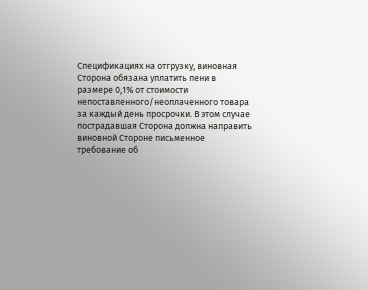Спецификациях на отгрузку, виновная Сторона обязана уплатить пени в размере 0,1% от стоимости непоставленного/неоплаченного товара за каждый день просрочки. В этом случае пострадавшая Сторона должна направить виновной Стороне письменное требование об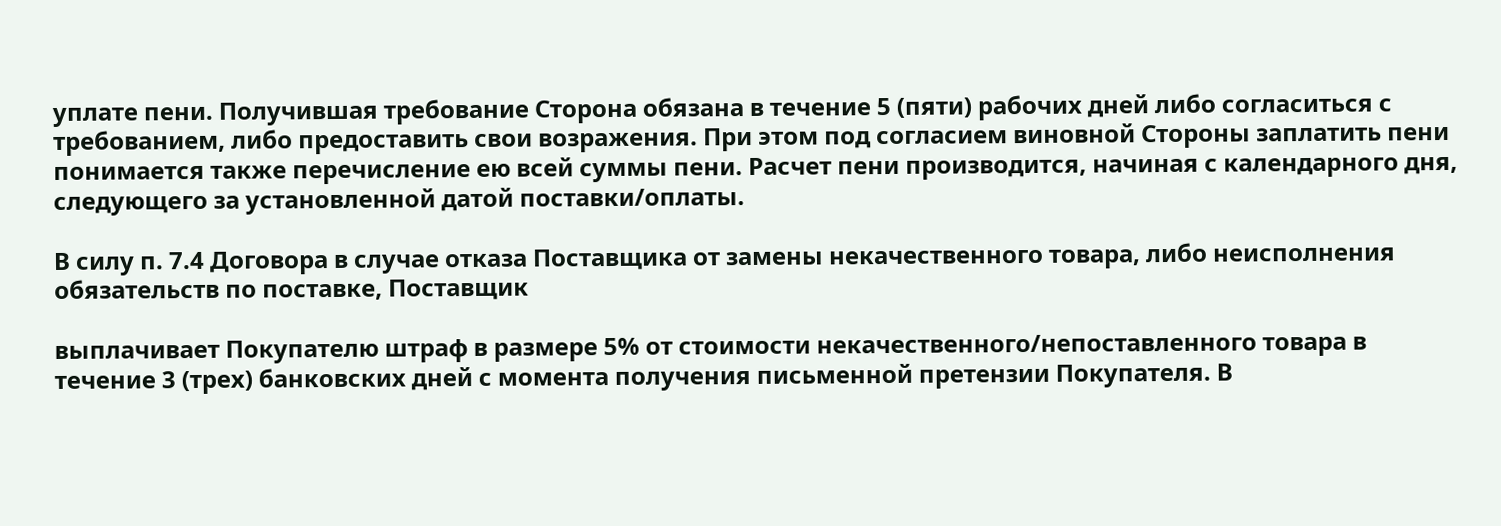уплате пени. Получившая требование Сторона обязана в течение 5 (пяти) рабочих дней либо согласиться с требованием, либо предоставить свои возражения. При этом под согласием виновной Стороны заплатить пени понимается также перечисление ею всей суммы пени. Расчет пени производится, начиная с календарного дня, следующего за установленной датой поставки/оплаты.

В силу п. 7.4 Договора в случае отказа Поставщика от замены некачественного товара, либо неисполнения обязательств по поставке, Поставщик

выплачивает Покупателю штраф в размере 5% от стоимости некачественного/непоставленного товара в течение 3 (трех) банковских дней с момента получения письменной претензии Покупателя. В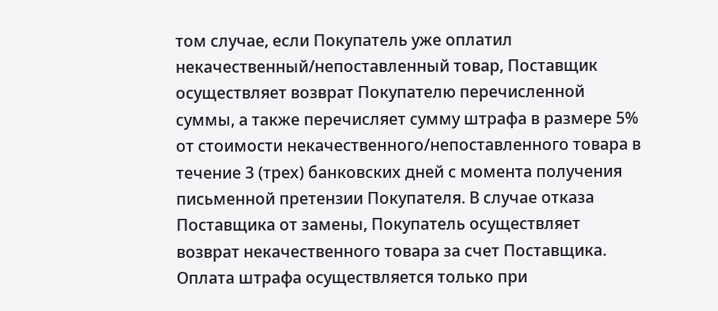том случае, если Покупатель уже оплатил некачественный/непоставленный товар, Поставщик осуществляет возврат Покупателю перечисленной суммы, а также перечисляет сумму штрафа в размере 5% от стоимости некачественного/непоставленного товара в течение 3 (трех) банковских дней с момента получения письменной претензии Покупателя. В случае отказа Поставщика от замены, Покупатель осуществляет возврат некачественного товара за счет Поставщика. Оплата штрафа осуществляется только при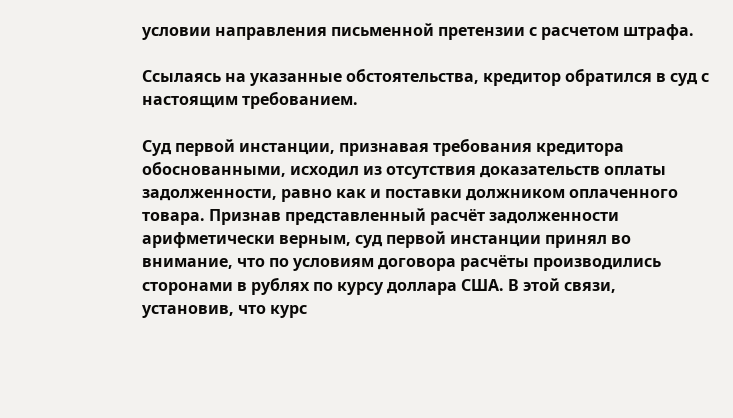условии направления письменной претензии с расчетом штрафа.

Ссылаясь на указанные обстоятельства, кредитор обратился в суд с настоящим требованием.

Суд первой инстанции, признавая требования кредитора обоснованными, исходил из отсутствия доказательств оплаты задолженности, равно как и поставки должником оплаченного товара. Признав представленный расчёт задолженности арифметически верным, суд первой инстанции принял во внимание, что по условиям договора расчёты производились сторонами в рублях по курсу доллара США. В этой связи, установив, что курс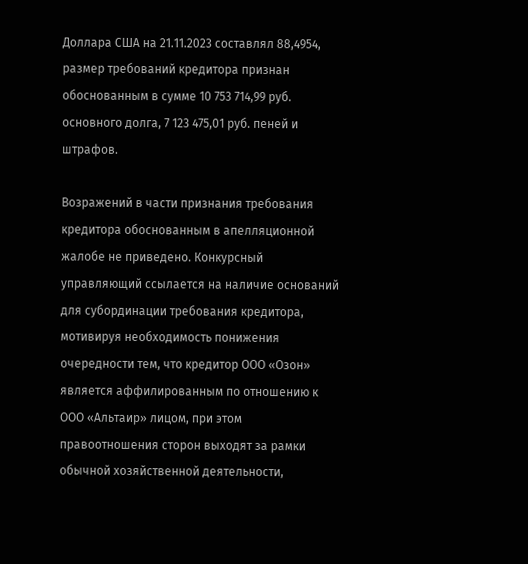Доллара США на 21.11.2023 составлял 88,4954, размер требований кредитора признан обоснованным в сумме 10 753 714,99 руб. основного долга, 7 123 475,01 руб. пеней и штрафов.

Возражений в части признания требования кредитора обоснованным в апелляционной жалобе не приведено. Конкурсный управляющий ссылается на наличие оснований для субординации требования кредитора, мотивируя необходимость понижения очередности тем, что кредитор ООО «Озон» является аффилированным по отношению к ООО «Альтаир» лицом, при этом правоотношения сторон выходят за рамки обычной хозяйственной деятельности,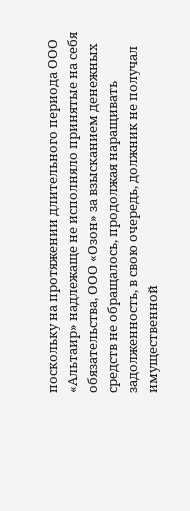поскольку на протяжении длительного периода ООО «Альтаир» надлежаще не исполняло принятые на себя обязательства, ООО «Озон» за взысканием денежных средств не обращалось, продолжая наращивать задолженность, в свою очередь, должник не получал имущественной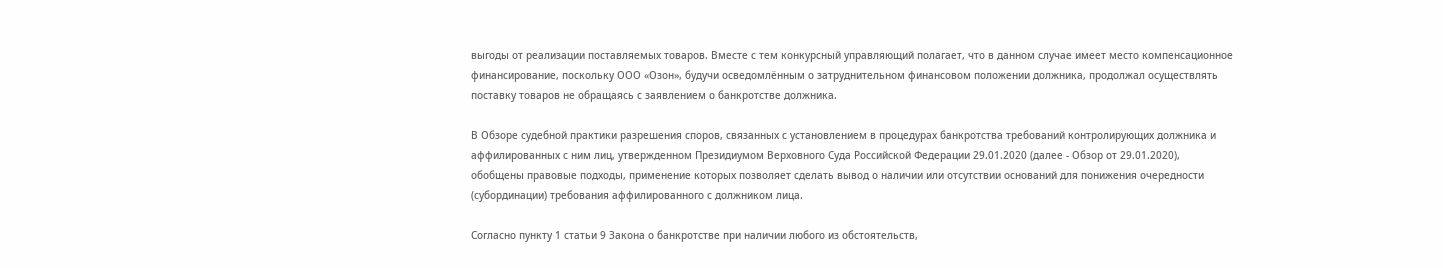выгоды от реализации поставляемых товаров. Вместе с тем конкурсный управляющий полагает, что в данном случае имеет место компенсационное финансирование, поскольку ООО «Озон», будучи осведомлённым о затруднительном финансовом положении должника, продолжал осуществлять поставку товаров не обращаясь с заявлением о банкротстве должника.

В Обзоре судебной практики разрешения споров, связанных с установлением в процедурах банкротства требований контролирующих должника и аффилированных с ним лиц, утвержденном Президиумом Верховного Суда Российской Федерации 29.01.2020 (далее - Обзор от 29.01.2020), обобщены правовые подходы, применение которых позволяет сделать вывод о наличии или отсутствии оснований для понижения очередности (субординации) требования аффилированного с должником лица.

Согласно пункту 1 статьи 9 Закона о банкротстве при наличии любого из обстоятельств,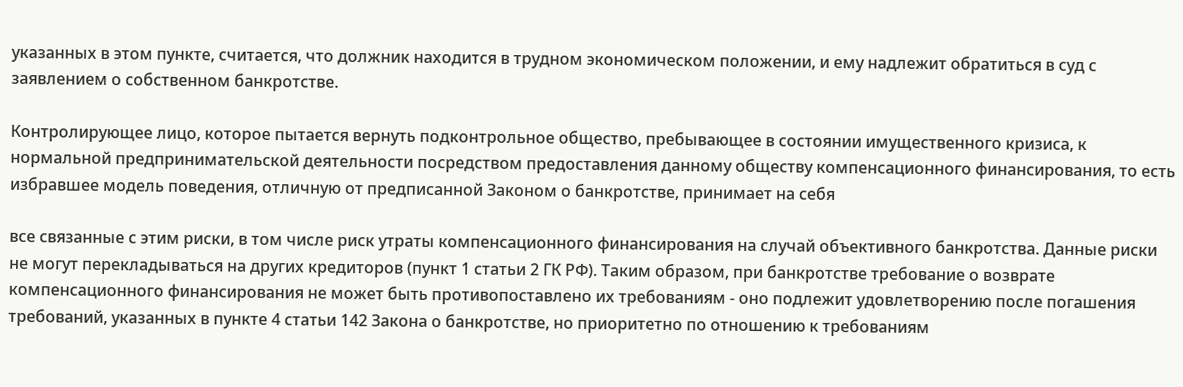указанных в этом пункте, считается, что должник находится в трудном экономическом положении, и ему надлежит обратиться в суд с заявлением о собственном банкротстве.

Контролирующее лицо, которое пытается вернуть подконтрольное общество, пребывающее в состоянии имущественного кризиса, к нормальной предпринимательской деятельности посредством предоставления данному обществу компенсационного финансирования, то есть избравшее модель поведения, отличную от предписанной Законом о банкротстве, принимает на себя

все связанные с этим риски, в том числе риск утраты компенсационного финансирования на случай объективного банкротства. Данные риски не могут перекладываться на других кредиторов (пункт 1 статьи 2 ГК РФ). Таким образом, при банкротстве требование о возврате компенсационного финансирования не может быть противопоставлено их требованиям - оно подлежит удовлетворению после погашения требований, указанных в пункте 4 статьи 142 Закона о банкротстве, но приоритетно по отношению к требованиям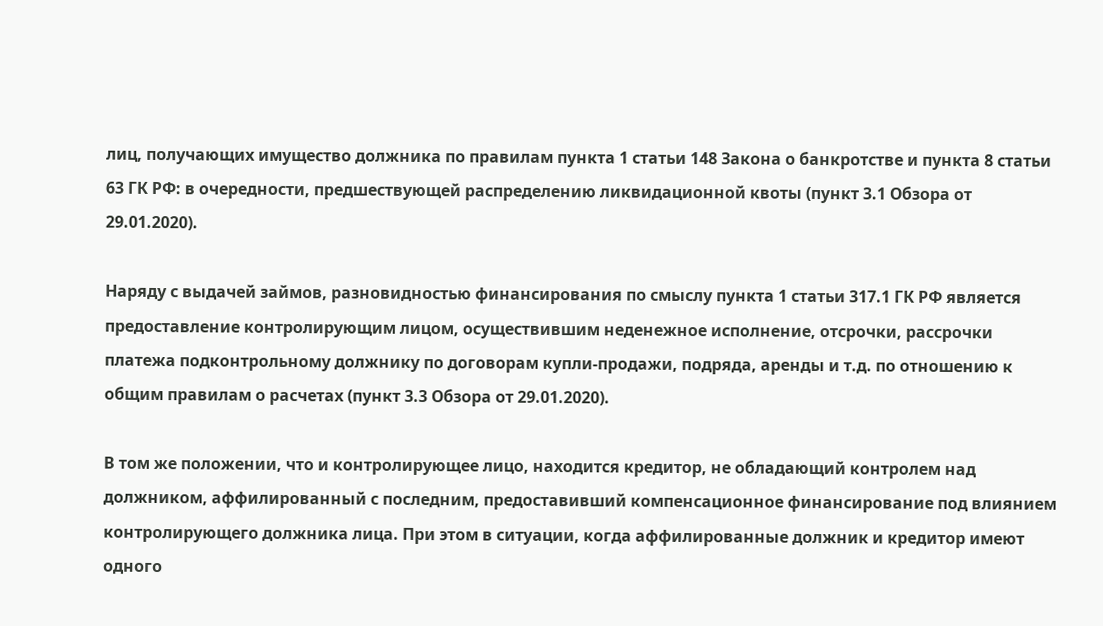лиц, получающих имущество должника по правилам пункта 1 статьи 148 Закона о банкротстве и пункта 8 статьи 63 ГК РФ: в очередности, предшествующей распределению ликвидационной квоты (пункт 3.1 Обзора от 29.01.2020).

Наряду с выдачей займов, разновидностью финансирования по смыслу пункта 1 статьи 317.1 ГК РФ является предоставление контролирующим лицом, осуществившим неденежное исполнение, отсрочки, рассрочки платежа подконтрольному должнику по договорам купли-продажи, подряда, аренды и т.д. по отношению к общим правилам о расчетах (пункт 3.3 Обзора от 29.01.2020).

В том же положении, что и контролирующее лицо, находится кредитор, не обладающий контролем над должником, аффилированный с последним, предоставивший компенсационное финансирование под влиянием контролирующего должника лица. При этом в ситуации, когда аффилированные должник и кредитор имеют одного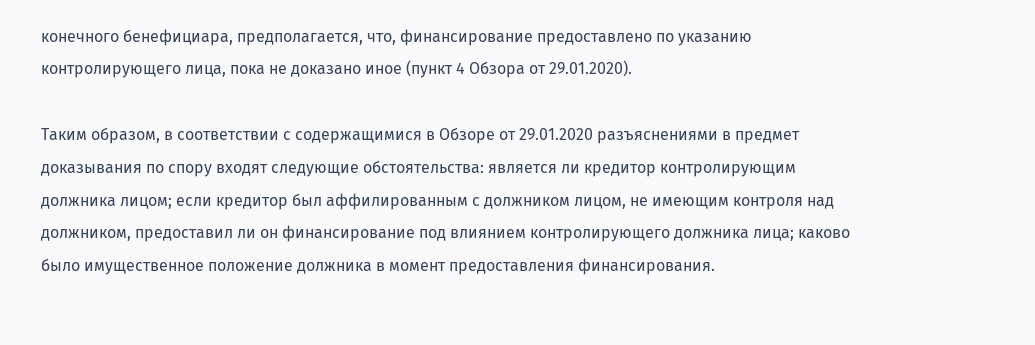конечного бенефициара, предполагается, что, финансирование предоставлено по указанию контролирующего лица, пока не доказано иное (пункт 4 Обзора от 29.01.2020).

Таким образом, в соответствии с содержащимися в Обзоре от 29.01.2020 разъяснениями в предмет доказывания по спору входят следующие обстоятельства: является ли кредитор контролирующим должника лицом; если кредитор был аффилированным с должником лицом, не имеющим контроля над должником, предоставил ли он финансирование под влиянием контролирующего должника лица; каково было имущественное положение должника в момент предоставления финансирования.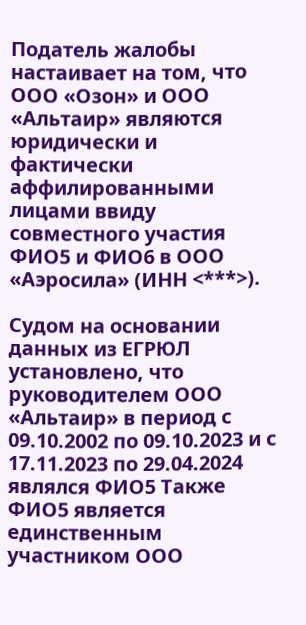Податель жалобы настаивает на том, что ООО «Озон» и ООО «Альтаир» являются юридически и фактически аффилированными лицами ввиду совместного участия ФИО5 и ФИО6 в ООО «Аэросила» (ИНН <***>).

Судом на основании данных из ЕГРЮЛ установлено, что руководителем ООО «Альтаир» в период с 09.10.2002 по 09.10.2023 и с 17.11.2023 по 29.04.2024 являлся ФИО5 Также ФИО5 является единственным участником ООО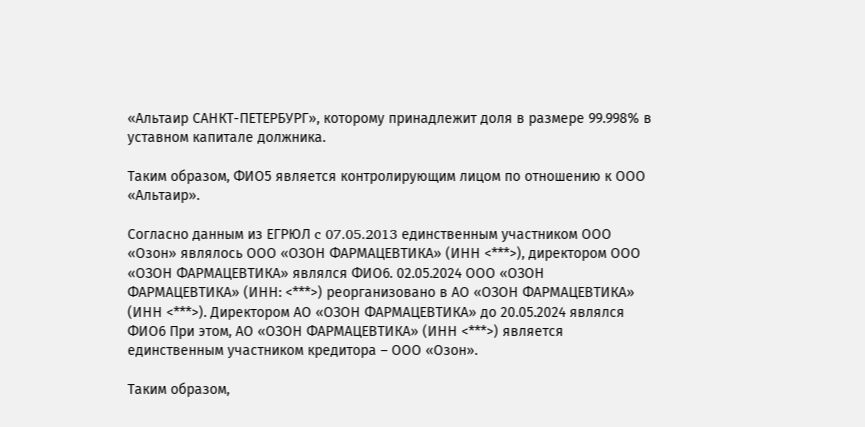«Альтаир САНКТ-ПЕТЕРБУРГ», которому принадлежит доля в размере 99.998% в уставном капитале должника.

Таким образом, ФИО5 является контролирующим лицом по отношению к ООО «Альтаир».

Согласно данным из ЕГРЮЛ c 07.05.2013 единственным участником ООО «Озон» являлось ООО «ОЗОН ФАРМАЦЕВТИКА» (ИНН <***>), директором ООО «ОЗОН ФАРМАЦЕВТИКА» являлся ФИО6. 02.05.2024 ООО «ОЗОН ФАРМАЦЕВТИКА» (ИНН: <***>) реорганизовано в АО «ОЗОН ФАРМАЦЕВТИКА» (ИНН <***>). Директором АО «ОЗОН ФАРМАЦЕВТИКА» до 20.05.2024 являлся ФИО6 При этом, АО «ОЗОН ФАРМАЦЕВТИКА» (ИНН <***>) является единственным участником кредитора – ООО «Озон».

Таким образом,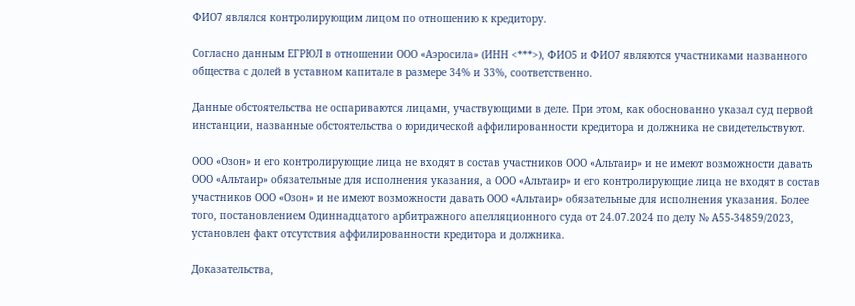ФИО7 являлся контролирующим лицом по отношению к кредитору.

Согласно данным ЕГРЮЛ в отношении ООО «Аэросила» (ИНН <***>), ФИО5 и ФИО7 являются участниками названного общества с долей в уставном капитале в размере 34% и 33%, соответственно.

Данные обстоятельства не оспариваются лицами, участвующими в деле. При этом, как обоснованно указал суд первой инстанции, названные обстоятельства о юридической аффилированности кредитора и должника не свидетельствуют.

ООО «Озон» и его контролирующие лица не входят в состав участников ООО «Альтаир» и не имеют возможности давать ООО «Альтаир» обязательные для исполнения указания, а ООО «Альтаир» и его контролирующие лица не входят в состав участников ООО «Озон» и не имеют возможности давать ООО «Альтаир» обязательные для исполнения указания. Более того, постановлением Одиннадцатого арбитражного апелляционного суда от 24.07.2024 по делу № А55-34859/2023, установлен факт отсутствия аффилированности кредитора и должника.

Доказательства,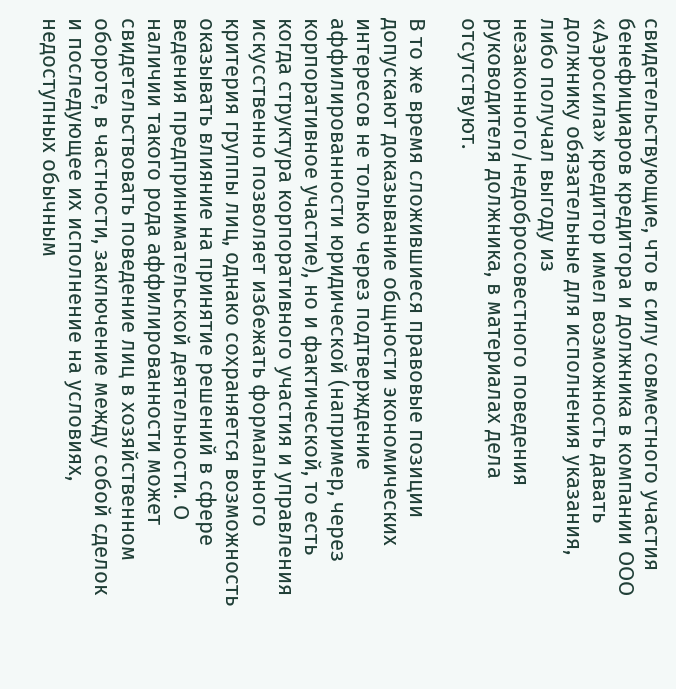свидетельствующие, что в силу совместного участия бенефициаров кредитора и должника в компании ООО «Аэросила» кредитор имел возможность давать должнику обязательные для исполнения указания, либо получал выгоду из незаконного/недобросовестного поведения руководителя должника, в материалах дела отсутствуют.

В то же время сложившиеся правовые позиции допускают доказывание общности экономических интересов не только через подтверждение аффилированности юридической (например, через корпоративное участие), но и фактической, то есть когда структура корпоративного участия и управления искусственно позволяет избежать формального критерия группы лиц, однако сохраняется возможность оказывать влияние на принятие решений в сфере ведения предпринимательской деятельности. О наличии такого рода аффилированности может свидетельствовать поведение лиц в хозяйственном обороте, в частности, заключение между собой сделок и последующее их исполнение на условиях, недоступных обычным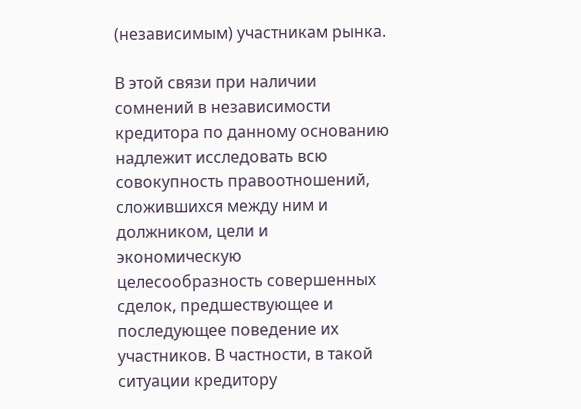(независимым) участникам рынка.

В этой связи при наличии сомнений в независимости кредитора по данному основанию надлежит исследовать всю совокупность правоотношений, сложившихся между ним и должником, цели и экономическую целесообразность совершенных сделок, предшествующее и последующее поведение их участников. В частности, в такой ситуации кредитору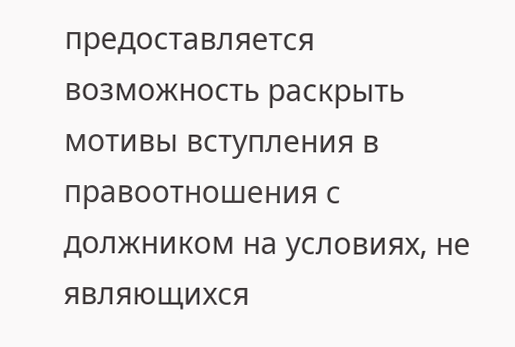предоставляется возможность раскрыть мотивы вступления в правоотношения с должником на условиях, не являющихся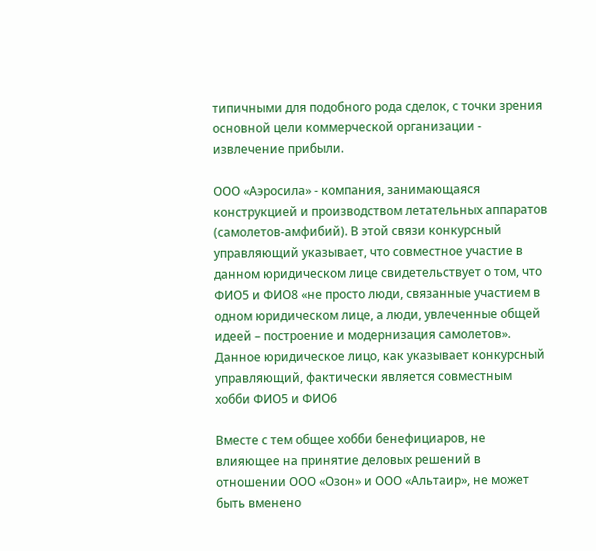типичными для подобного рода сделок, с точки зрения основной цели коммерческой организации - извлечение прибыли.

ООО «Аэросила» - компания, занимающаяся конструкцией и производством летательных аппаратов (самолетов-амфибий). В этой связи конкурсный управляющий указывает, что совместное участие в данном юридическом лице свидетельствует о том, что ФИО5 и ФИО8 «не просто люди, связанные участием в одном юридическом лице, а люди, увлеченные общей идеей – построение и модернизация самолетов». Данное юридическое лицо, как указывает конкурсный управляющий, фактически является совместным хобби ФИО5 и ФИО6

Вместе с тем общее хобби бенефициаров, не влияющее на принятие деловых решений в отношении ООО «Озон» и ООО «Альтаир», не может быть вменено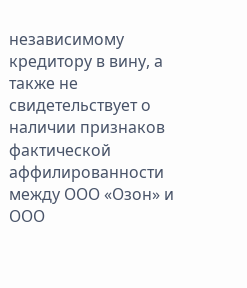независимому кредитору в вину, а также не свидетельствует о наличии признаков фактической аффилированности между ООО «Озон» и ООО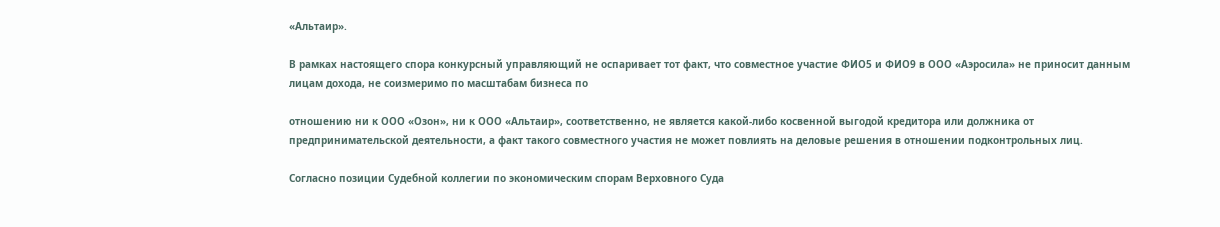«Альтаир».

В рамках настоящего спора конкурсный управляющий не оспаривает тот факт, что совместное участие ФИО5 и ФИО9 в ООО «Аэросила» не приносит данным лицам дохода, не соизмеримо по масштабам бизнеса по

отношению ни к ООО «Озон», ни к ООО «Альтаир», соответственно, не является какой-либо косвенной выгодой кредитора или должника от предпринимательской деятельности, а факт такого совместного участия не может повлиять на деловые решения в отношении подконтрольных лиц.

Согласно позиции Судебной коллегии по экономическим спорам Верховного Суда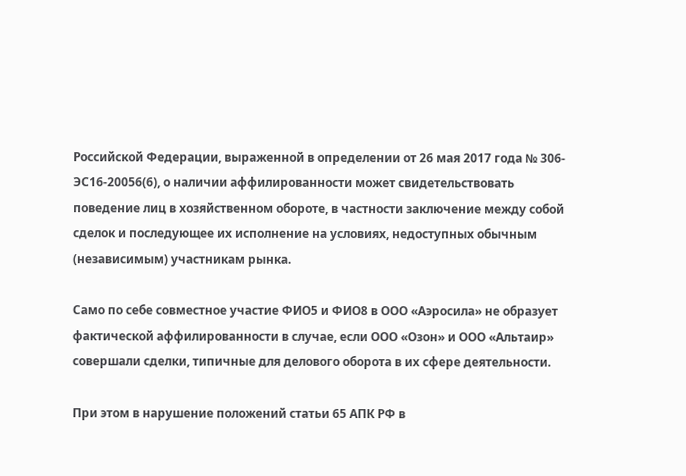Российской Федерации, выраженной в определении от 26 мая 2017 года № 306-ЭС16-20056(6), о наличии аффилированности может свидетельствовать поведение лиц в хозяйственном обороте, в частности заключение между собой сделок и последующее их исполнение на условиях, недоступных обычным (независимым) участникам рынка.

Само по себе совместное участие ФИО5 и ФИО8 в ООО «Аэросила» не образует фактической аффилированности в случае, если ООО «Озон» и ООО «Альтаир» совершали сделки, типичные для делового оборота в их сфере деятельности.

При этом в нарушение положений статьи 65 АПК РФ в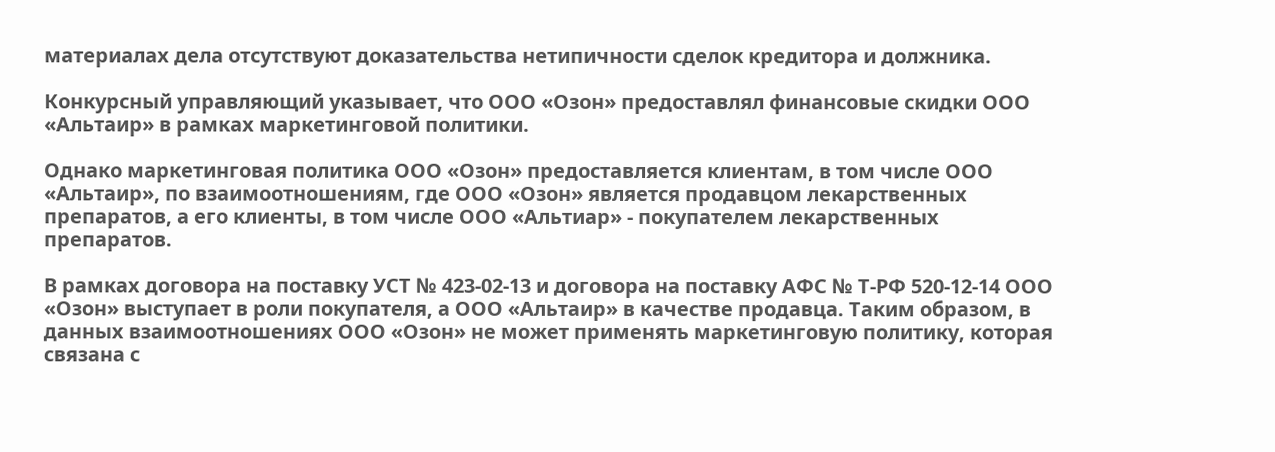материалах дела отсутствуют доказательства нетипичности сделок кредитора и должника.

Конкурсный управляющий указывает, что ООО «Озон» предоставлял финансовые скидки ООО «Альтаир» в рамках маркетинговой политики.

Однако маркетинговая политика ООО «Озон» предоставляется клиентам, в том числе ООО «Альтаир», по взаимоотношениям, где ООО «Озон» является продавцом лекарственных препаратов, а его клиенты, в том числе ООО «Альтиар» - покупателем лекарственных препаратов.

В рамках договора на поставку УСТ № 423-02-13 и договора на поставку АФС № Т-РФ 520-12-14 ООО «Озон» выступает в роли покупателя, а ООО «Альтаир» в качестве продавца. Таким образом, в данных взаимоотношениях ООО «Озон» не может применять маркетинговую политику, которая связана с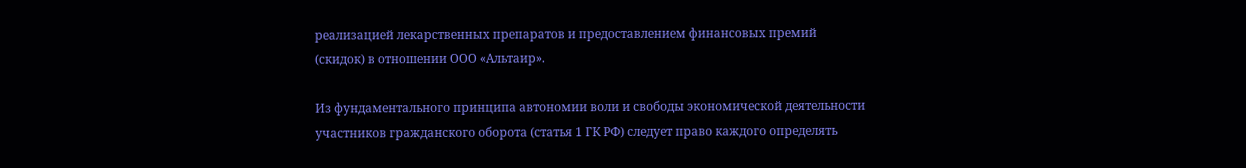реализацией лекарственных препаратов и предоставлением финансовых премий (скидок) в отношении ООО «Альтаир».

Из фундаментального принципа автономии воли и свободы экономической деятельности участников гражданского оборота (статья 1 ГК РФ) следует право каждого определять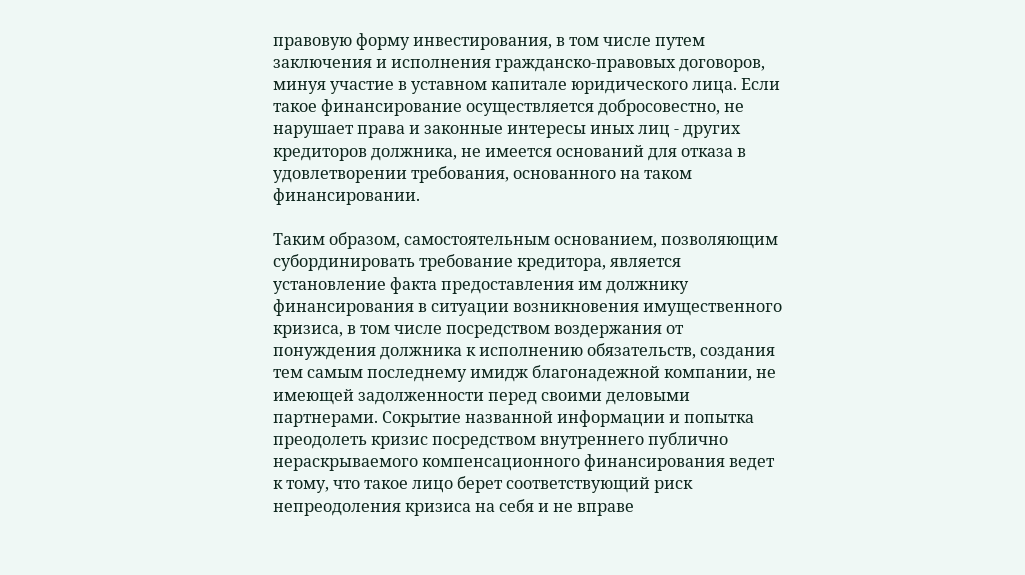правовую форму инвестирования, в том числе путем заключения и исполнения гражданско-правовых договоров, минуя участие в уставном капитале юридического лица. Если такое финансирование осуществляется добросовестно, не нарушает права и законные интересы иных лиц - других кредиторов должника, не имеется оснований для отказа в удовлетворении требования, основанного на таком финансировании.

Таким образом, самостоятельным основанием, позволяющим субординировать требование кредитора, является установление факта предоставления им должнику финансирования в ситуации возникновения имущественного кризиса, в том числе посредством воздержания от понуждения должника к исполнению обязательств, создания тем самым последнему имидж благонадежной компании, не имеющей задолженности перед своими деловыми партнерами. Сокрытие названной информации и попытка преодолеть кризис посредством внутреннего публично нераскрываемого компенсационного финансирования ведет к тому, что такое лицо берет соответствующий риск непреодоления кризиса на себя и не вправе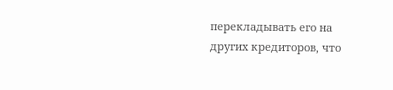перекладывать его на других кредиторов, что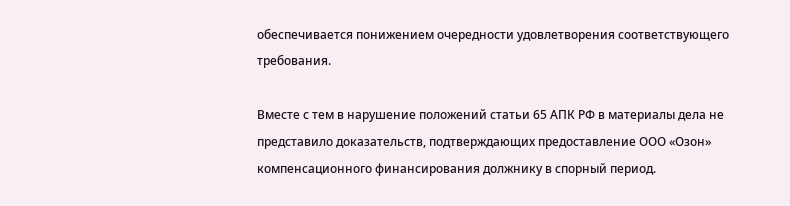обеспечивается понижением очередности удовлетворения соответствующего требования.

Вместе с тем в нарушение положений статьи 65 АПК РФ в материалы дела не представило доказательств, подтверждающих предоставление ООО «Озон» компенсационного финансирования должнику в спорный период.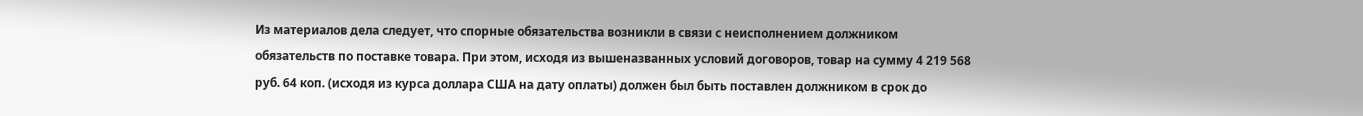Из материалов дела следует, что спорные обязательства возникли в связи с неисполнением должником обязательств по поставке товара. При этом, исходя из вышеназванных условий договоров, товар на сумму 4 219 568 руб. 64 коп. (исходя из курса доллара США на дату оплаты) должен был быть поставлен должником в срок до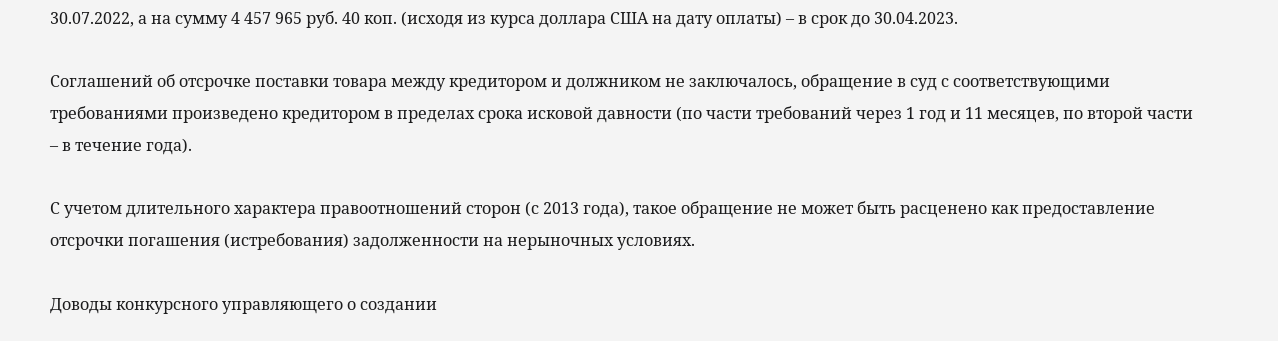30.07.2022, а на сумму 4 457 965 руб. 40 коп. (исходя из курса доллара США на дату оплаты) – в срок до 30.04.2023.

Соглашений об отсрочке поставки товара между кредитором и должником не заключалось, обращение в суд с соответствующими требованиями произведено кредитором в пределах срока исковой давности (по части требований через 1 год и 11 месяцев, по второй части – в течение года).

С учетом длительного характера правоотношений сторон (с 2013 года), такое обращение не может быть расценено как предоставление отсрочки погашения (истребования) задолженности на нерыночных условиях.

Доводы конкурсного управляющего о создании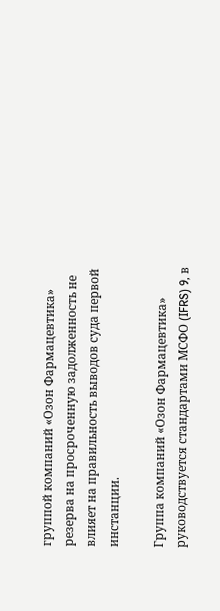группой компаний «Озон Фармацевтика» резерва на просроченную задолженность не влияет на правильность выводов суда первой инстанции.

Группа компаний «Озон Фармацевтика» руководствуется стандартами МСФО (IFRS) 9, в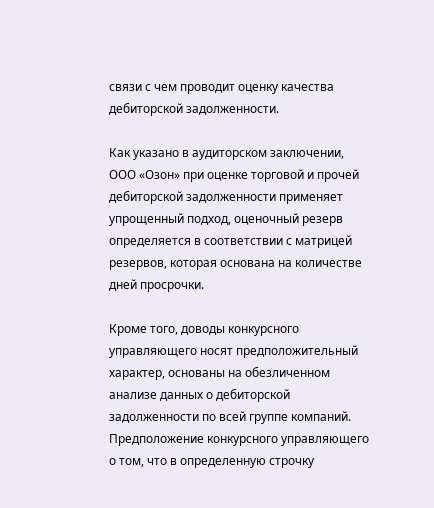связи с чем проводит оценку качества дебиторской задолженности.

Как указано в аудиторском заключении, ООО «Озон» при оценке торговой и прочей дебиторской задолженности применяет упрощенный подход, оценочный резерв определяется в соответствии с матрицей резервов, которая основана на количестве дней просрочки.

Кроме того, доводы конкурсного управляющего носят предположительный характер, основаны на обезличенном анализе данных о дебиторской задолженности по всей группе компаний. Предположение конкурсного управляющего о том, что в определенную строчку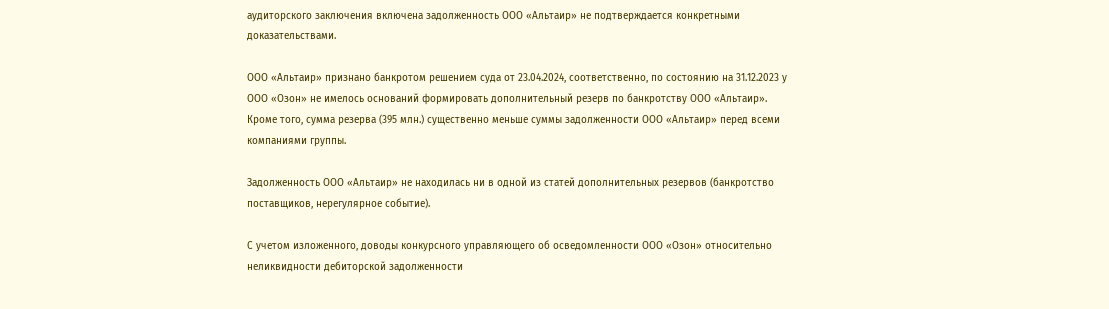аудиторского заключения включена задолженность ООО «Альтаир» не подтверждается конкретными доказательствами.

ООО «Альтаир» признано банкротом решением суда от 23.04.2024, соответственно, по состоянию на 31.12.2023 у ООО «Озон» не имелось оснований формировать дополнительный резерв по банкротству ООО «Альтаир». Кроме того, сумма резерва (395 млн.) существенно меньше суммы задолженности ООО «Альтаир» перед всеми компаниями группы.

Задолженность ООО «Альтаир» не находилась ни в одной из статей дополнительных резервов (банкротство поставщиков, нерегулярное событие).

С учетом изложенного, доводы конкурсного управляющего об осведомленности ООО «Озон» относительно неликвидности дебиторской задолженности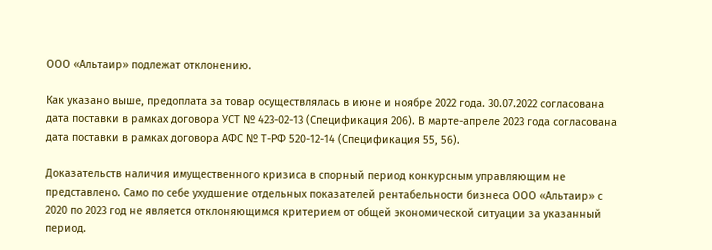ООО «Альтаир» подлежат отклонению.

Как указано выше, предоплата за товар осуществлялась в июне и ноябре 2022 года. 30.07.2022 согласована дата поставки в рамках договора УСТ № 423-02-13 (Спецификация 206). В марте-апреле 2023 года согласована дата поставки в рамках договора АФС № Т-РФ 520-12-14 (Спецификация 55, 56).

Доказательств наличия имущественного кризиса в спорный период конкурсным управляющим не представлено. Само по себе ухудшение отдельных показателей рентабельности бизнеса ООО «Альтаир» с 2020 по 2023 год не является отклоняющимся критерием от общей экономической ситуации за указанный период.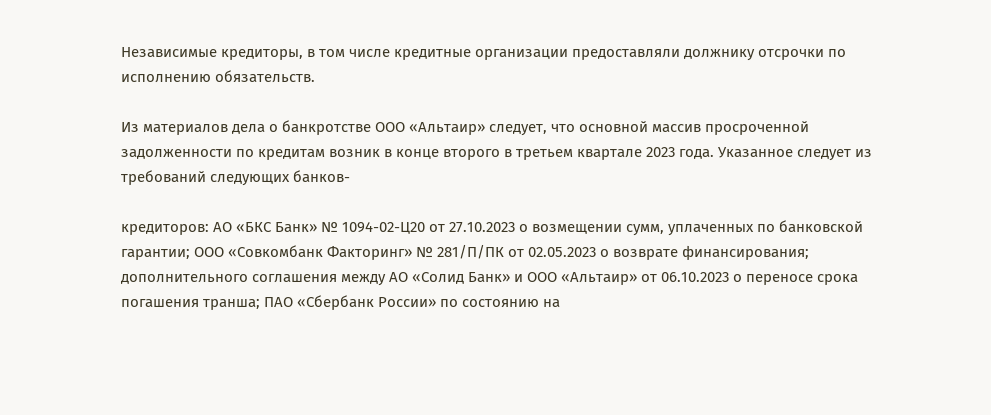Независимые кредиторы, в том числе кредитные организации предоставляли должнику отсрочки по исполнению обязательств.

Из материалов дела о банкротстве ООО «Альтаир» следует, что основной массив просроченной задолженности по кредитам возник в конце второго в третьем квартале 2023 года. Указанное следует из требований следующих банков-

кредиторов: АО «БКС Банк» № 1094-02-Ц20 от 27.10.2023 о возмещении сумм, уплаченных по банковской гарантии; ООО «Совкомбанк Факторинг» № 281/П/ПК от 02.05.2023 о возврате финансирования; дополнительного соглашения между АО «Солид Банк» и ООО «Альтаир» от 06.10.2023 о переносе срока погашения транша; ПАО «Сбербанк России» по состоянию на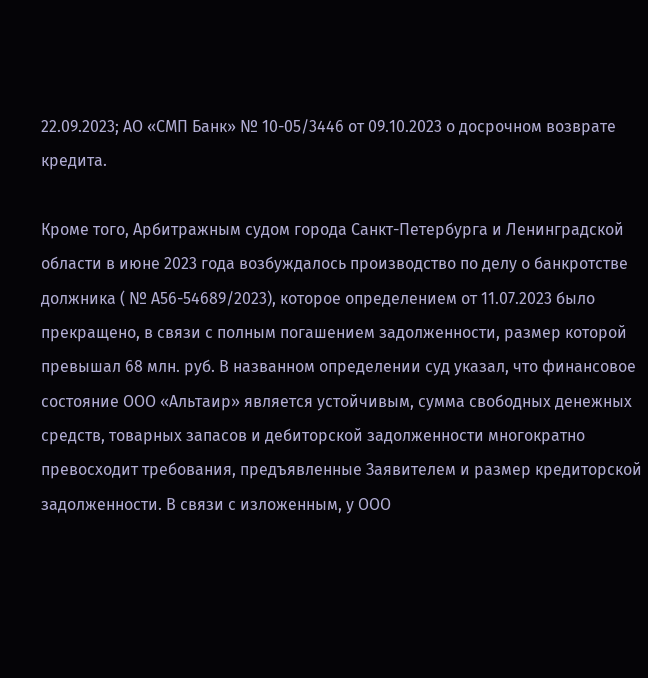22.09.2023; АО «СМП Банк» № 10-05/3446 от 09.10.2023 о досрочном возврате кредита.

Кроме того, Арбитражным судом города Санкт-Петербурга и Ленинградской области в июне 2023 года возбуждалось производство по делу о банкротстве должника ( № А56-54689/2023), которое определением от 11.07.2023 было прекращено, в связи с полным погашением задолженности, размер которой превышал 68 млн. руб. В названном определении суд указал, что финансовое состояние ООО «Альтаир» является устойчивым, сумма свободных денежных средств, товарных запасов и дебиторской задолженности многократно превосходит требования, предъявленные Заявителем и размер кредиторской задолженности. В связи с изложенным, у ООО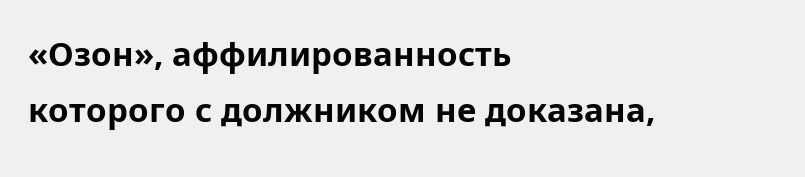«Озон», аффилированность которого с должником не доказана,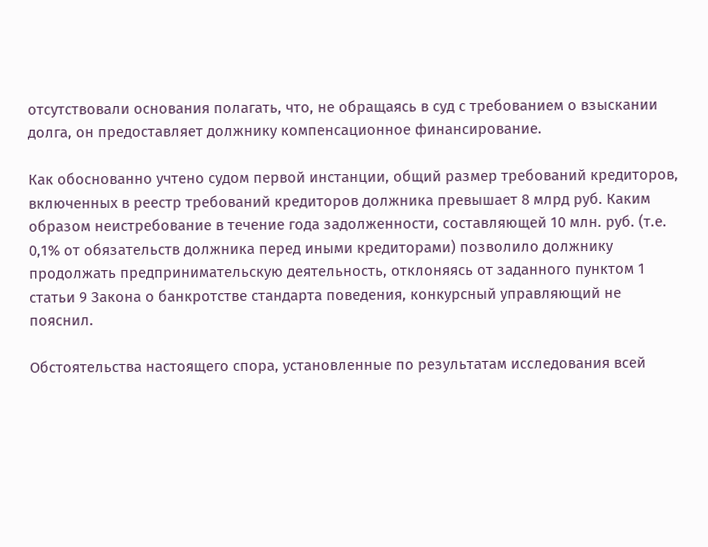отсутствовали основания полагать, что, не обращаясь в суд с требованием о взыскании долга, он предоставляет должнику компенсационное финансирование.

Как обоснованно учтено судом первой инстанции, общий размер требований кредиторов, включенных в реестр требований кредиторов должника превышает 8 млрд руб. Каким образом неистребование в течение года задолженности, составляющей 10 млн. руб. (т.е. 0,1% от обязательств должника перед иными кредиторами) позволило должнику продолжать предпринимательскую деятельность, отклоняясь от заданного пунктом 1 статьи 9 Закона о банкротстве стандарта поведения, конкурсный управляющий не пояснил.

Обстоятельства настоящего спора, установленные по результатам исследования всей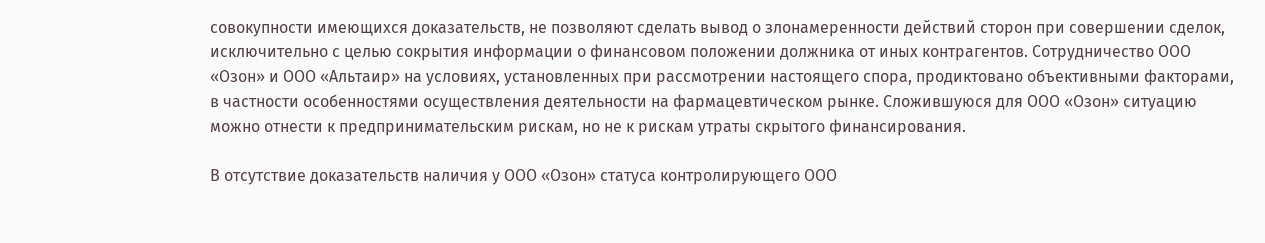совокупности имеющихся доказательств, не позволяют сделать вывод о злонамеренности действий сторон при совершении сделок, исключительно с целью сокрытия информации о финансовом положении должника от иных контрагентов. Сотрудничество ООО «Озон» и ООО «Альтаир» на условиях, установленных при рассмотрении настоящего спора, продиктовано объективными факторами, в частности особенностями осуществления деятельности на фармацевтическом рынке. Сложившуюся для ООО «Озон» ситуацию можно отнести к предпринимательским рискам, но не к рискам утраты скрытого финансирования.

В отсутствие доказательств наличия у ООО «Озон» статуса контролирующего ООО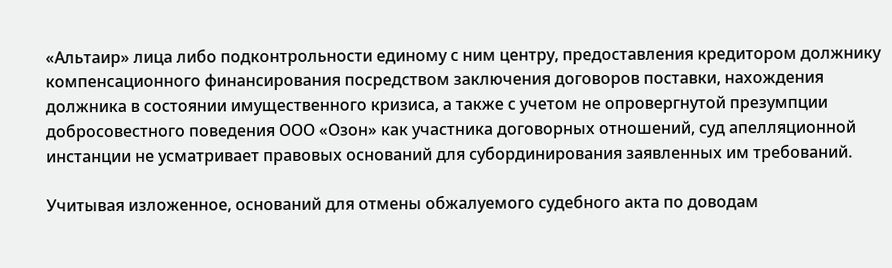«Альтаир» лица либо подконтрольности единому с ним центру, предоставления кредитором должнику компенсационного финансирования посредством заключения договоров поставки, нахождения должника в состоянии имущественного кризиса, а также с учетом не опровергнутой презумпции добросовестного поведения ООО «Озон» как участника договорных отношений, суд апелляционной инстанции не усматривает правовых оснований для субординирования заявленных им требований.

Учитывая изложенное, оснований для отмены обжалуемого судебного акта по доводам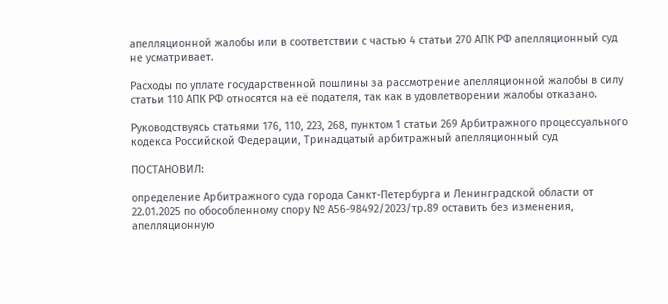апелляционной жалобы или в соответствии с частью 4 статьи 270 АПК РФ апелляционный суд не усматривает.

Расходы по уплате государственной пошлины за рассмотрение апелляционной жалобы в силу статьи 110 АПК РФ относятся на её подателя, так как в удовлетворении жалобы отказано.

Руководствуясь статьями 176, 110, 223, 268, пунктом 1 статьи 269 Арбитражного процессуального кодекса Российской Федерации, Тринадцатый арбитражный апелляционный суд

ПОСТАНОВИЛ:

определение Арбитражного суда города Санкт-Петербурга и Ленинградской области от 22.01.2025 по обособленному спору № А56-98492/2023/тр.89 оставить без изменения, апелляционную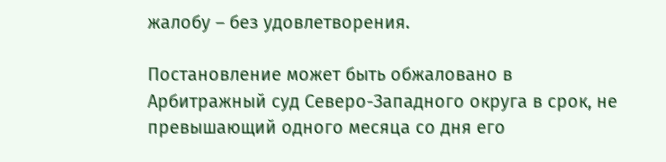жалобу – без удовлетворения.

Постановление может быть обжаловано в Арбитражный суд Северо-Западного округа в срок, не превышающий одного месяца со дня его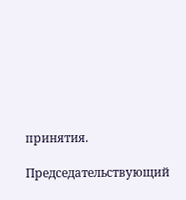принятия.

Председательствующий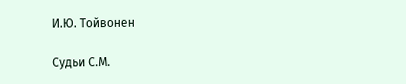И.Ю. Тойвонен

Судьи С.М.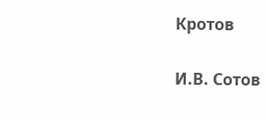Кротов

И.В. Сотов